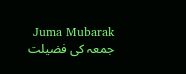Juma Mubarak جمعہ کی فضیلت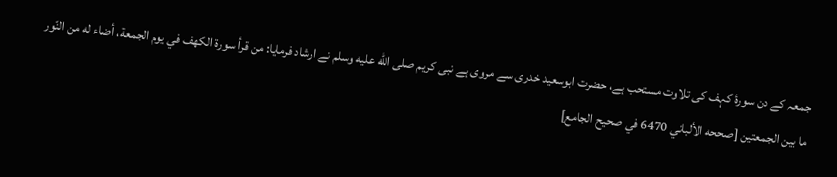جمعہ کے دن سورۂ کہف کی تلاوت مستحب ہے، حضرت ابوسعید خدری سے مروی ہے نبی کریم صلى الله عليه وسلم نے ارشاد فرمایا: من قرأ سورة الكهف في يوم الجمعة، أضاء له من النّور ما بين الجمعتين [صححه الألباني 6470 في صحيح الجامع]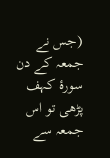(جس نے جمعہ کے دن سورۂ کہف پڑھی تو اس جمعہ سے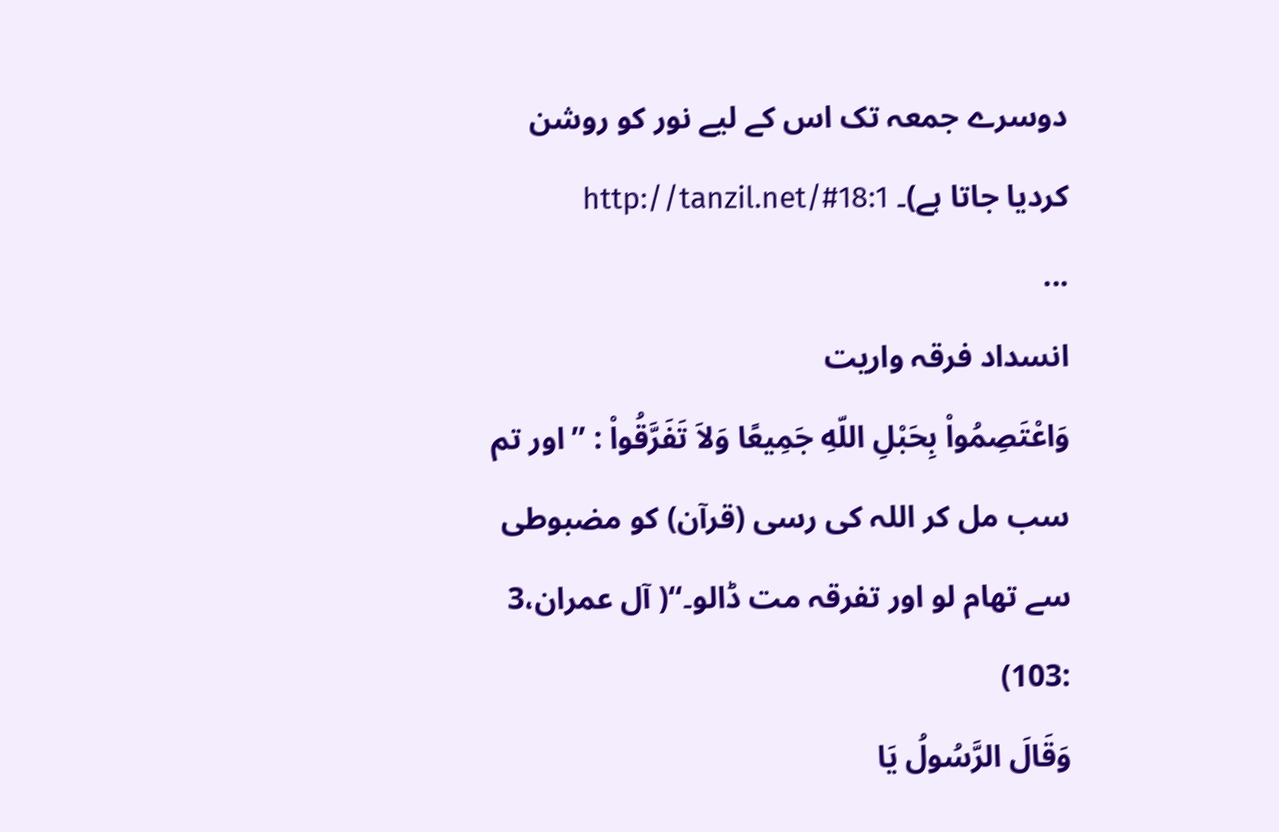دوسرے جمعہ تک اس کے لیے نور کو روشن کردیا جاتا ہے)۔ http://tanzil.net/#18:1
...
انسداد فرقہ واریت
وَاعْتَصِمُواْ بِحَبْلِ اللّهِ جَمِيعًا وَلاَ تَفَرَّقُواْ : ’’اور تم سب مل کر اللہ کی رسی (قرآن) کو مضبوطی سے تھام لو اور تفرقہ مت ڈالو۔‘‘( آل عمران،3 :103)
وَقَالَ الرَّسُولُ يَا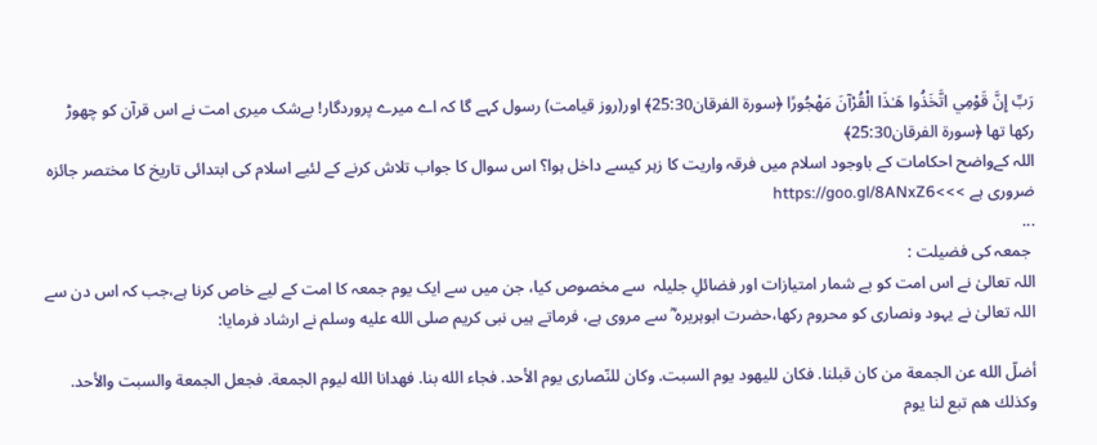رَبِّ إِنَّ قَوْمِي اتَّخَذُوا هَـٰذَا الْقُرْآنَ مَهْجُورًا ﴿سورة الفرقان25:30﴾ اور(روز قیامت) رسول کہے گا کہ اے میرے پروردگار! بےشک میری امت نے اس قرآن کو چھوڑ رکھا تھا ﴿سورة الفرقان25:30﴾
اللہ کےواضح احکامات کے باوجود اسلام میں فرقہ واریت کا زہر کیسے داخل ہوا؟ اس سوال کا جواب تلاش کرنے کے لئیے اسلام کی ابتدائی تاریخ کا مختصر جائزہ ضروری ہے >>>https://goo.gl/8ANxZ6
...
 جمعہ کی فضیلت :
اللہ تعالیٰ نے اس امت کو بے شمار امتیازات اور فضائلِ جلیلہ  سے مخصوص کیا، جن میں سے ایک یوم جمعہ کا امت کے لیے خاص کرنا ہے،جب کہ اس دن سے اللہ تعالیٰ نے یہود ونصاری کو محروم رکھا،حضرت ابوہریرہ ؓ سے مروی ہے، فرماتے ہیں نبی کریم صلى الله عليه وسلم نے ارشاد فرمایا:

أضلّ الله عن الجمعة من كان قبلنا. فكان لليهود يوم السبت. وكان للنّصارى يوم الأحد. فجاء الله بنا. فهدانا الله ليوم الجمعة. فجعل الجمعة والسبت والأحد. وكذلك هم تبع لنا يوم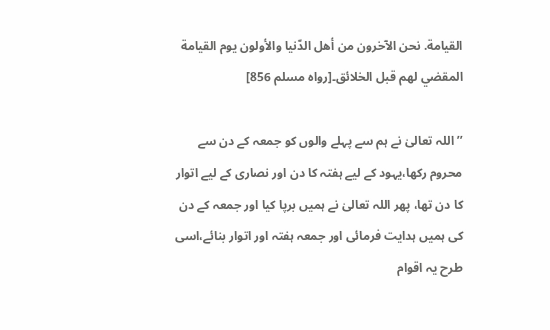القيامة. نحن الآخرون من أهل الدّنيا والأولون يوم القيامة المقضي لهم قبل الخلائق۔[رواه مسلم 856]

’’ اللہ تعالیٰ نے ہم سے پہلے والوں کو جمعہ کے دن سے محروم رکھا،یہود کے لیے ہفتہ کا دن اور نصاری کے لیے اتوار کا دن تھا، پھر اللہ تعالیٰ نے ہمیں برپا کیا اور جمعہ کے دن کی ہمیں ہدایت فرمائی اور جمعہ ہفتہ اور اتوار بنائے،اسی طرح یہ اقوام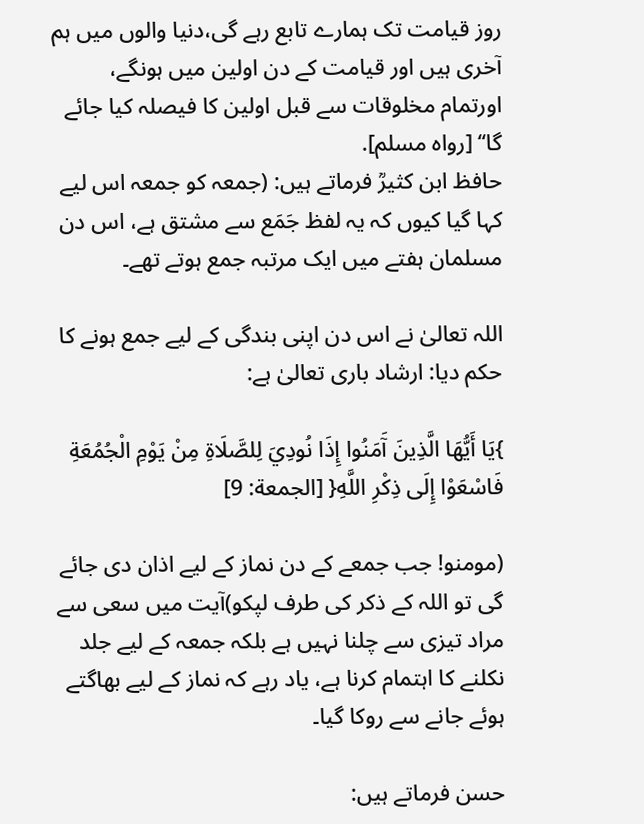روز قیامت تک ہمارے تابع رہے گی،دنیا والوں میں ہم آخری ہیں اور قیامت کے دن اولین میں ہونگے، اورتمام مخلوقات سے قبل اولین کا فیصلہ کیا جائے گا‘‘ [رواه مسلم].
حافظ ابن کثیرؒ فرماتے ہیں: (جمعہ کو جمعہ اس لیے کہا گیا کیوں کہ یہ لفظ جَمَع سے مشتق ہے، اس دن مسلمان ہفتے میں ایک مرتبہ جمع ہوتے تھے۔

اللہ تعالیٰ نے اس دن اپنی بندگی کے لیے جمع ہونے کا حکم دیا: ارشاد باری تعالیٰ ہے:

}يَا أَيُّهَا الَّذِينَ آَمَنُوا إِذَا نُودِيَ لِلصَّلَاةِ مِنْ يَوْمِ الْجُمُعَةِ فَاسْعَوْا إِلَى ذِكْرِ اللَّهِ{ [الجمعة: 9]

(مومنو! جب جمعے کے دن نماز کے لیے اذان دی جائے گی تو اللہ کے ذکر کی طرف لپکو)آیت میں سعی سے مراد تیزی سے چلنا نہیں ہے بلکہ جمعہ کے لیے جلد نکلنے کا اہتمام کرنا ہے، یاد رہے کہ نماز کے لیے بھاگتے ہوئے جانے سے روکا گیا۔

حسن فرماتے ہیں: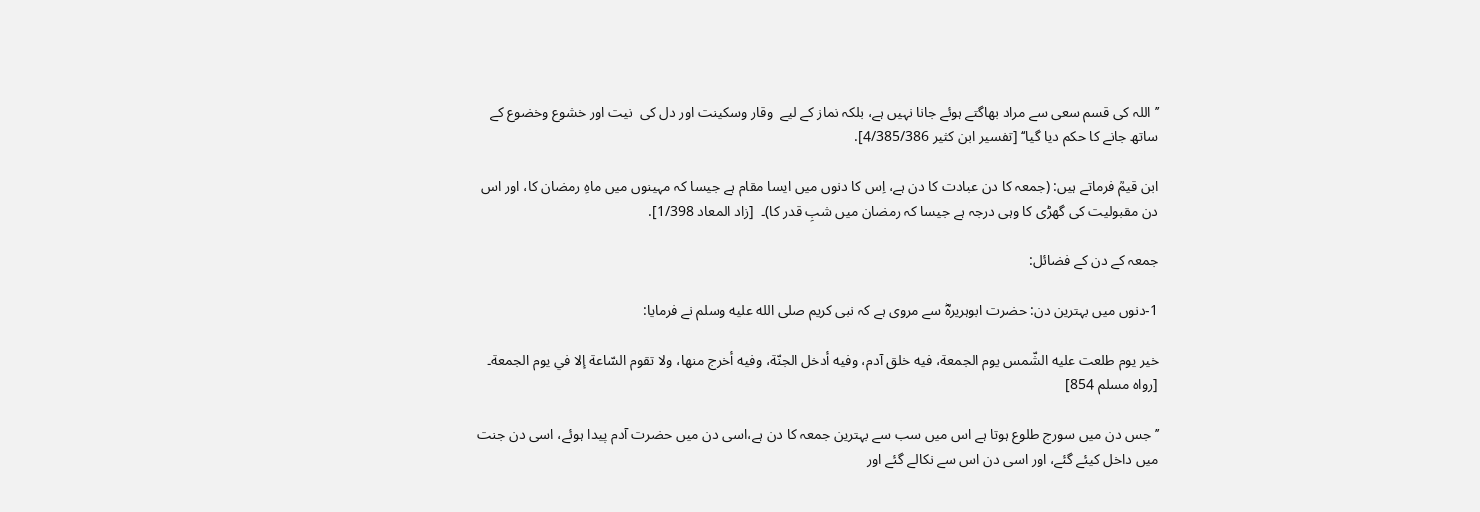’’اللہ کی قسم سعی سے مراد بھاگتے ہوئے جانا نہیں ہے، بلکہ نماز کے لیے  وقار وسکینت اور دل کی  نیت اور خشوع وخضوع کے ساتھ جانے کا حکم دیا گیا‘‘ [تفسير ابن كثير 4/385/386].

ابن قیمؒ فرماتے ہیں: (جمعہ کا دن عبادت کا دن ہے، اِس کا دنوں میں ایسا مقام ہے جیسا کہ مہینوں میں ماہِ رمضان کا، اور اس دن مقبولیت کی گھڑی کا وہی درجہ ہے جیسا کہ رمضان میں شبِ قدر کا)۔  [زاد المعاد 1/398].

جمعہ کے دن کے فضائل:

1-دنوں میں بہترین دن: حضرت ابوہریرہؓ سے مروی ہے کہ نبی کریم صلى الله عليه وسلم نے فرمایا:

خير يوم طلعت عليه الشّمس يوم الجمعة، فيه خلق آدم، وفيه أدخل الجنّة، وفيه أخرج منها، ولا تقوم السّاعة إلا في يوم الجمعة۔ [رواه مسلم 854]

’’جس دن میں سورج طلوع ہوتا ہے اس میں سب سے بہترین جمعہ کا دن ہے،اسی دن میں حضرت آدم پیدا ہوئے، اسی دن جنت میں داخل کیئے گئے، اور اسی دن اس سے نکالے گئے اور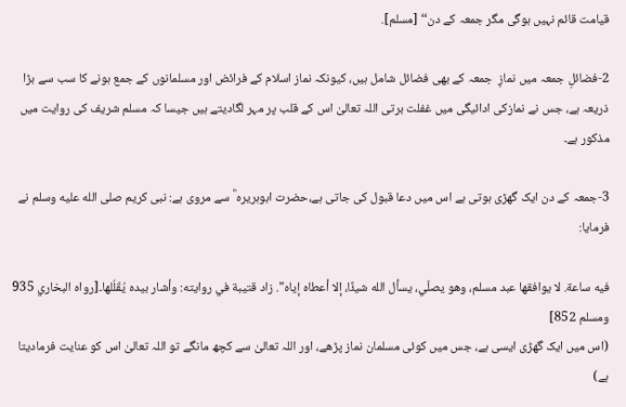قیامت قائم نہیں ہوگی مگر جمعہ کے دن‘‘ [مسلم].

2-فضائلِ جمعہ میں نمازِ  جمعہ کے بھی فضائل شامل ہیں، کیونکہ نماز اسلام کے فرائض اور مسلمانوں کے جمع ہونے کا سب سے بڑا ذریعہ ہے، جس نے نمازکی ادائیگی میں غفلت برتی اللہ تعالیٰ اس کے قلب پر مہر لگادیتے ہیں جیسا کہ مسلم شریف کی روایت میں مذکور ہے۔

3-جمعہ کے دن ایک گھڑی ہوتی ہے اس میں دعا قبول کی جاتی ہے،حضرت ابوہریرہ ؓ سے مروی ہے: نبی کریم صلى الله عليه وسلم نے فرمایا:

فيه ساعة. لا يوافقها عبد مسلم، وهو يصلّي، يسأل الله شيئًا، إلا أعطاه إياه". زاد قتيبة في روايته: وأشار بيده يُقَلَلها۔[رواه البخاري 935 ومسلم 852]
(اس میں ایک گھڑی ایسی ہے، جس میں کوئی مسلمان نماز پڑھے، اور اللہ تعالیٰ سے کچھ مانگے تو اللہ تعالیٰ اس کو عنایت فرمادیتا ہے)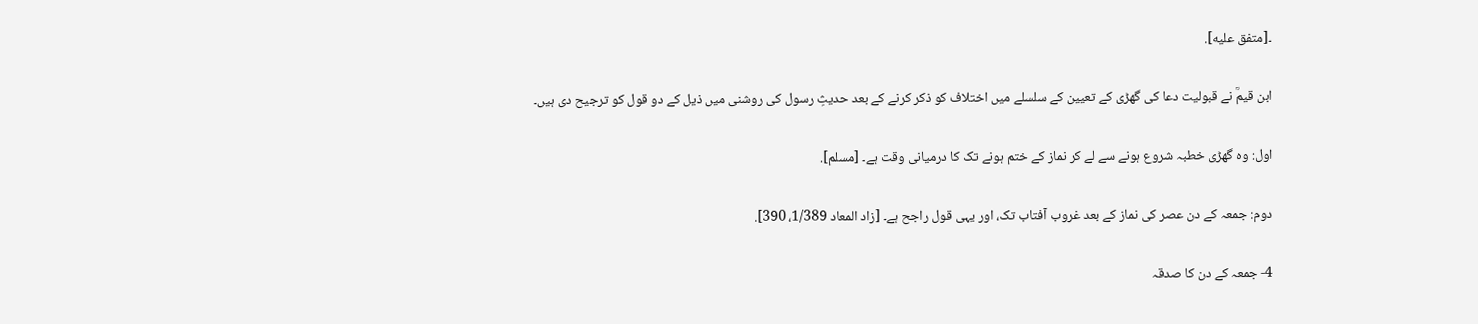۔[متفق عليه].

ابن قیمؒ نے قبولیت دعا کی گھڑی کے تعیین کے سلسلے میں اختلاف کو ذکر کرنے کے بعد حدیثِ رسول کی روشنی میں ذیل کے دو قول کو ترجیح دی ہیں۔

اول: وہ گھڑی خطبہ شروع ہونے سے لے کر نماز کے ختم ہونے تک کا درمیانی وقت ہے۔ [مسلم].

دوم: جمعہ کے دن عصر کی نماز کے بعد غروب آفتاب تک، اور یہی قول راجح ہے۔ [زاد المعاد 1/389، 390].

4- جمعہ کے دن کا صدقہ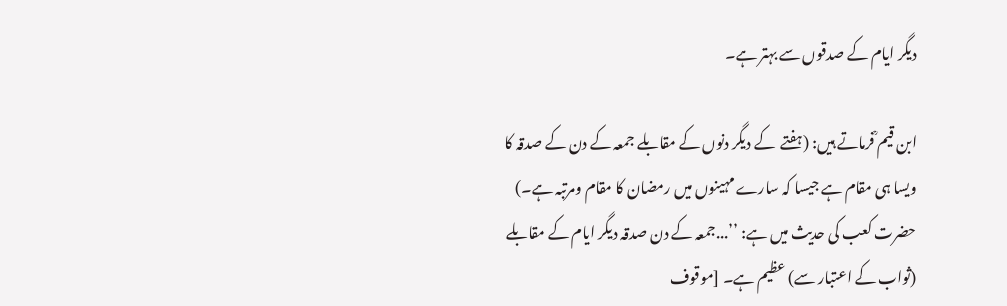دیگر ایام کے صدقوں سے بہتر ہے۔

ابن قیم ؒفرماتے ہیں: (ہفتے  کے دیگر دنوں کے مقابلے جمعہ کے دن کے صدقہ کا ویسا ہی مقام ہے جیسا کہ سارے مہینوں میں رمضان کا مقام ومرتبہ ہے۔) حضرت کعب کی حدیث میں ہے: ’’...جمعہ کے دن صدقہ دیگر ایام کے مقابلے (ثواب کے اعتبار سے) عظیم ہے۔ [موقوف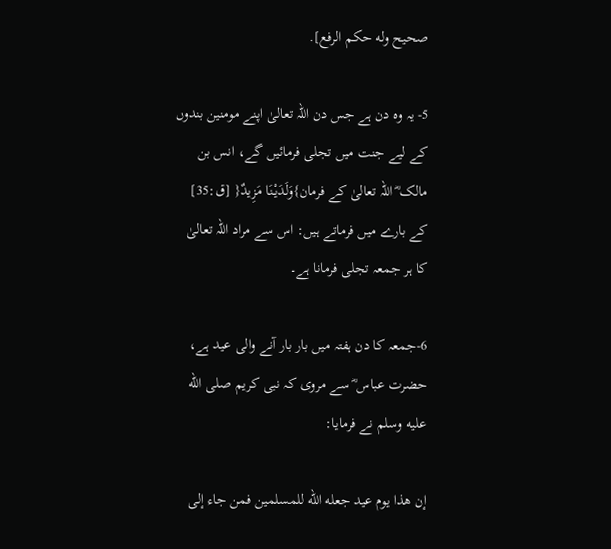صحيح وله حكم الرفع].

5- یہ وہ دن ہے جس دن اللہ تعالیٰ اپنے مومنین بندوں کے لیے جنت میں تجلی فرمائیں گے، انس بن مالک ؓ اللہ تعالیٰ کے فرمان}وَلَدَيْنَا مَزِيدٌ{ [ق:35]  کے بارے میں فرماتے ہیں: اس سے مراد اللہ تعالیٰ کا ہر جمعہ تجلی فرمانا ہے۔

6-جمعہ کا دن ہفتہ میں بار بار آنے والی عید ہے، حضرت عباس ؓ سے مروی کہ نبی کریم صلى الله عليه وسلم نے فرمایا:

إن هذا يوم عيد جعله الله للمسلمين فمن جاء إلى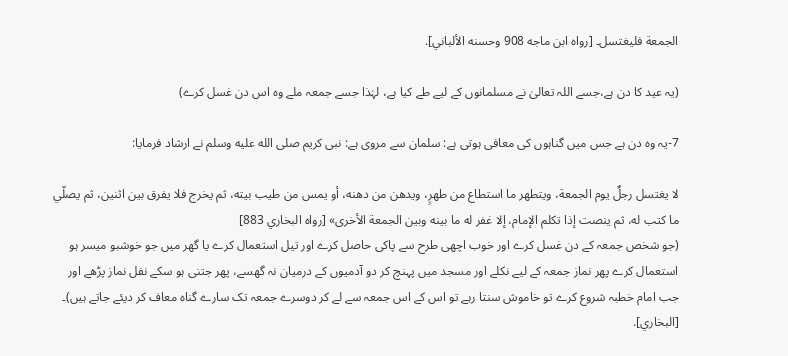الجمعة فليغتسل۔ [رواه ابن ماجه 908 وحسنه الألباني].

(یہ عید کا دن ہے،جسے اللہ تعالیٰ نے مسلمانوں کے لیے طے کیا ہے، لہٰذا جسے جمعہ ملے وہ اس دن غسل کرے)

7-یہ وہ دن ہے جس میں گناہوں کی معافی ہوتی ہے: سلمان سے مروی ہے: نبی کریم صلى الله عليه وسلم نے ارشاد فرمایا:

لا يغتسل رجلٌ يوم الجمعة، ويتطهر ما استطاع من طهرٍ، ويدهن من دهنه، أو يمس من طيب بيته، ثم يخرج فلا يفرق بين اثنين، ثم يصلّي ما كتب له، ثم ينصت إذا تكلم الإمام، إلا غفر له ما بينه وبين الجمعة الأخرى» [رواه البخاري 883]
(جو شخص جمعہ کے دن غسل کرے اور خوب اچھی طرح سے پاکی حاصل کرے اور تیل استعمال کرے یا گھر میں جو خوشبو میسر ہو استعمال کرے پھر نماز جمعہ کے لیے نکلے اور مسجد میں پہنچ کر دو آدمیوں کے درمیان نہ گھسے، پھر جتنی ہو سکے نفل نماز پڑھے اور جب امام خطبہ شروع کرے تو خاموش سنتا رہے تو اس کے اس جمعہ سے لے کر دوسرے جمعہ تک سارے گناہ معاف کر دیئے جاتے ہیں)۔ [البخاري].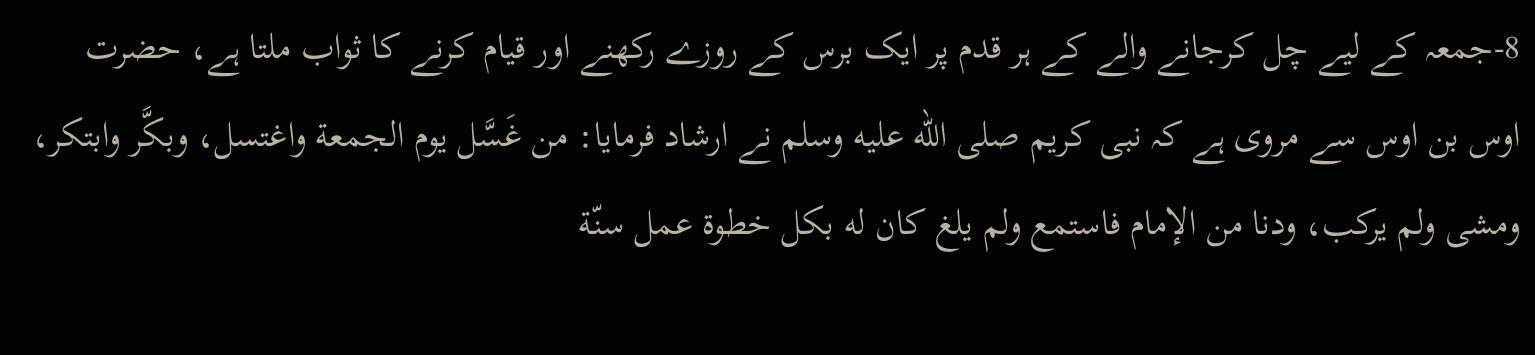8-جمعہ کے لیے چل کرجانے والے کے ہر قدم پر ایک برس کے روزے رکھنے اور قیام کرنے کا ثواب ملتا ہے، حضرت اوس بن اوس سے مروی ہے کہ نبی کریم صلى الله عليه وسلم نے ارشاد فرمایا: من غَسَّل يوم الجمعة واغتسل، وبكَّر وابتكر، ومشى ولم يركب، ودنا من الإمام فاستمع ولم يلغ كان له بكل خطوة عمل سنّة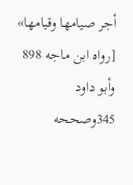أجر صيامها وقيامها»  [رواه ابن ماجه 898 وأبو داود 345وصححه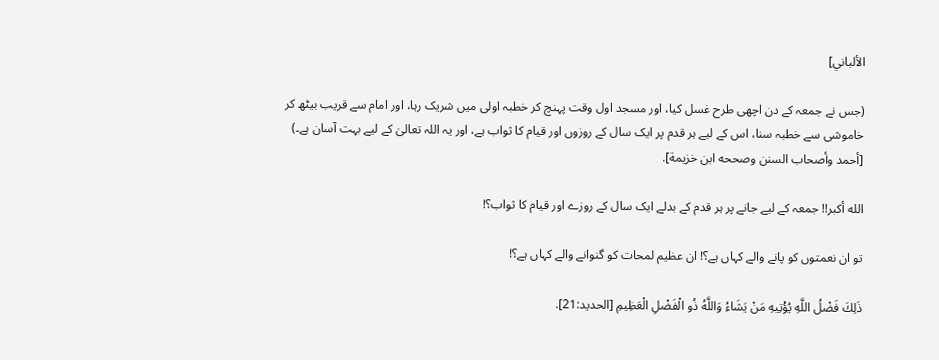الألباني]

(جس نے جمعہ کے دن اچھی طرح غسل کیا، اور مسجد اول وقت پہنچ کر خطبہ اولی میں شریک رہا، اور امام سے قریب بیٹھ کر خاموشی سے خطبہ سنا، اس کے لیے ہر قدم پر ایک سال کے روزوں اور قیام کا ثواب ہے، اور یہ اللہ تعالیٰ کے لیے بہت آسان ہے۔) [أحمد وأصحاب السنن وصححه ابن خزيمة].

الله أكبر!! جمعہ کے لیے جانے پر ہر قدم کے بدلے ایک سال کے روزے اور قیام کا ثواب؟!

تو ان نعمتوں کو پانے والے کہاں ہے؟! ان عظیم لمحات کو گنوانے والے کہاں ہے؟!

ذَلِكَ فَضْلُ اللَّهِ يُؤْتِيهِ مَنْ يَشَاءُ وَاللَّهُ ذُو الْفَضْلِ الْعَظِيمِ [الحديد:21].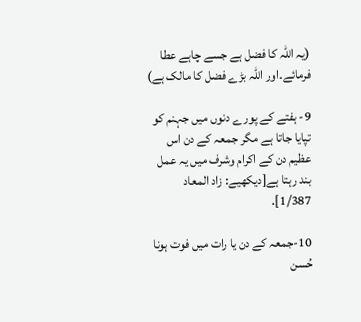(یہ اللہ کا فضل ہے جسے چاہے عطا فرمائے۔اور اللہ بڑے فضل کا مالک ہے)

9- ہفتے کے پورے دنوں میں جہنم کو تپایا جاتا ہے مگر جمعہ کے دن اس عظیم دن کے اکرام وشرف میں یہ عمل بند رہتا ہے[دیکھیے: زاد المعاد 1/387].

10-جمعہ کے دن یا رات میں فوت ہونا حُسن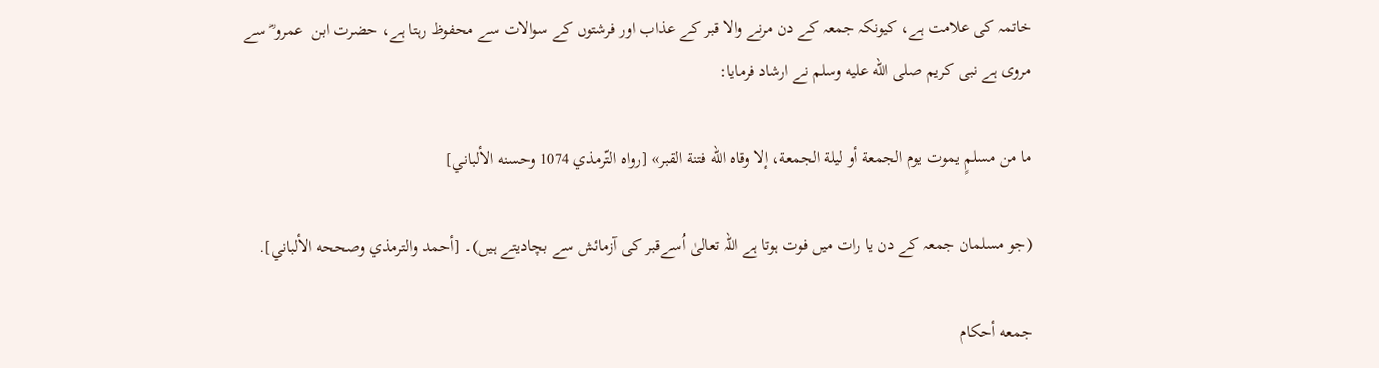خاتمہ کی علامت ہے، کیونکہ جمعہ کے دن مرنے والا قبر کے عذاب اور فرشتوں کے سوالات سے محفوظ رہتا ہے، حضرت ابن  عمرو ؓ سے مروی ہے نبی کریم صلى الله عليه وسلم نے ارشاد فرمایا:

ما من مسلمٍ يموت يوم الجمعة أو ليلة الجمعة، إلا وقاه الله فتنة القبر» [رواه التّرمذي 1074 وحسنه الألباني]

(جو مسلمان جمعہ کے دن یا رات میں فوت ہوتا ہے اللہ تعالیٰ اُسےقبر کی آزمائش سے بچادیتے ہیں)۔ [أحمد والترمذي وصححه الألباني].

جمعه أحكام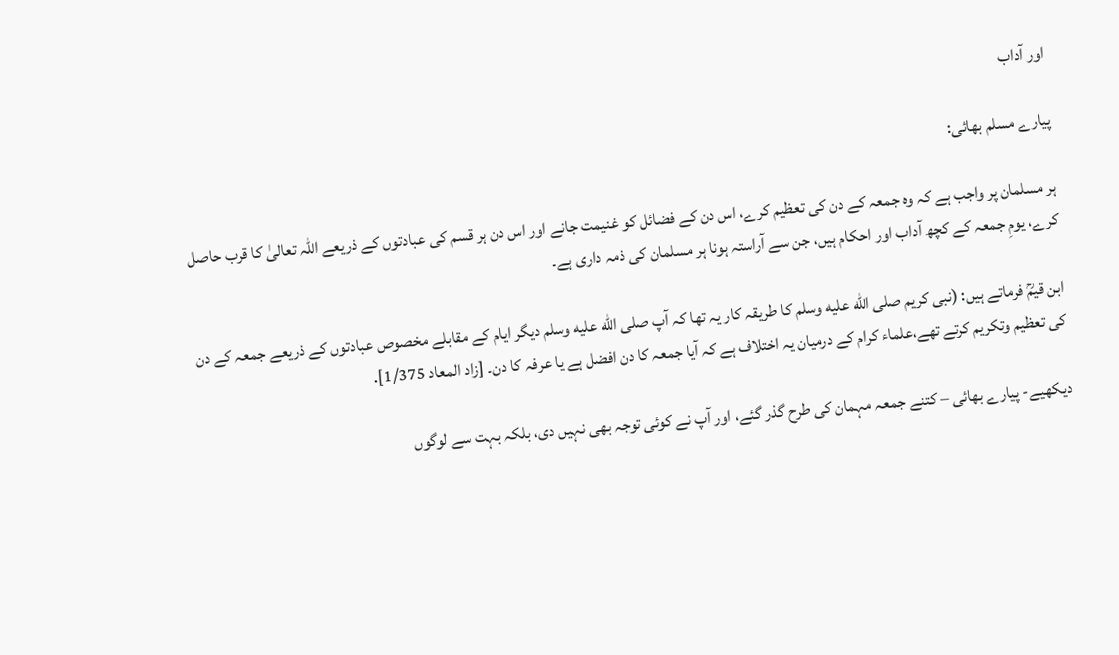اور آداب

پیارے مسلم بھائی:

ہر مسلمان پر واجب ہے کہ وہ جمعہ کے دن کی تعظیم کرے، اس دن کے فضائل کو غنیمت جانے اور اس دن ہر قسم کی عبادتوں کے ذریعے اللہ تعالیٰ کا قرب حاصل کرے، یومِ جمعہ کے کچھ آداب اور احکام ہیں، جن سے آراستہ ہونا ہر مسلمان کی ذمہ داری ہے۔

ابن قیمؒ فرماتے ہیں: (نبی کریم صلى الله عليه وسلم کا طریقہ کار یہ تھا کہ آپ صلى الله عليه وسلم دیگر ایام کے مقابلے مخصوص عبادتوں کے ذریعے جمعہ کے دن کی تعظیم وتکریم کرتے تھے،علماء کرام کے درمیان یہ اختلاف ہے کہ آیا جمعہ کا دن افضل ہے یا عرفہ کا دن۔ [زاد المعاد 1/375].

دیکھیے- پیارے بھائی – کتنے جمعہ مہمان کی طرح گذر گئے، اور آپ نے کوئی توجہ بھی نہیں دی، بلکہ بہت سے لوگوں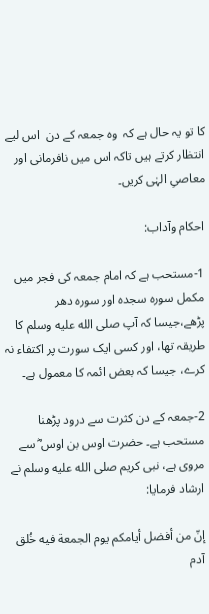کا تو یہ حال ہے کہ  وہ جمعہ کے دن  اس لیے انتظار کرتے ہیں تاکہ اس میں نافرمانی اور معاصیِ الہٰی کریں۔

احکام وآداب:

1-مستحب ہے کہ امام جمعہ کی فجر میں مکمل سورہ سجدہ اور سورہ دھر پڑھے،جیسا کہ آپ صلى الله عليه وسلم کا طریقہ تھا، اور کسی ایک سورت پر اکتفاء نہ کرے، جیسا کہ بعض ائمہ کا معمول ہے۔

2-جمعہ کے دن کثرت سے درود پڑھنا مستحب ہے۔ حضرت اوس بن اوس ؓ سے مروی ہے، نبی کریم صلى الله عليه وسلم نے ارشاد فرمایا:

إنّ من أفضل أيامكم يوم الجمعة فيه خُلق آدم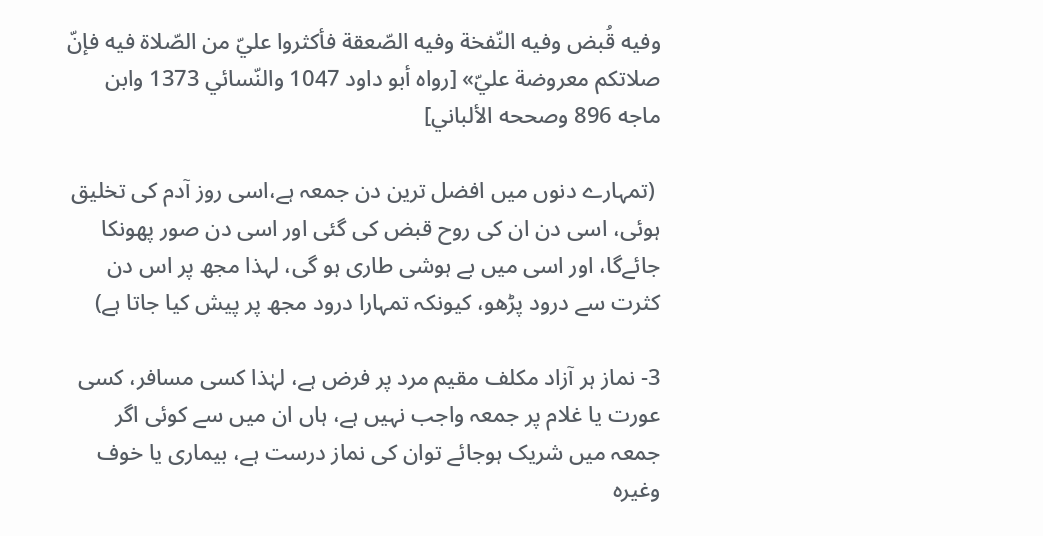وفيه قُبض وفيه النّفخة وفيه الصّعقة فأكثروا عليّ من الصّلاة فيه فإنّ صلاتكم معروضة عليّ» [رواه أبو داود 1047 والنّسائي 1373 وابن ماجه 896 وصححه الألباني]

 (تمہارے دنوں میں افضل ترین دن جمعہ ہے،اسی روز آدم کی تخلیق ہوئی، اسی دن ان کی روح قبض کی گئی اور اسی دن صور پھونكا جائےگا، اور اسى ميں بے ہوشى طارى ہو گى، لہذا مجھ پر اس دن كثرت سے درود پڑھو، كيونكہ تمہارا درود مجھ پر پيش كيا جاتا ہے)

3- نماز ہر آزاد مکلف مقیم مرد پر فرض ہے، لہٰذا کسی مسافر، کسی عورت یا غلام پر جمعہ واجب نہیں ہے، ہاں ان میں سے کوئی اگر جمعہ میں شریک ہوجائے توان کی نماز درست ہے، بیماری یا خوف وغیرہ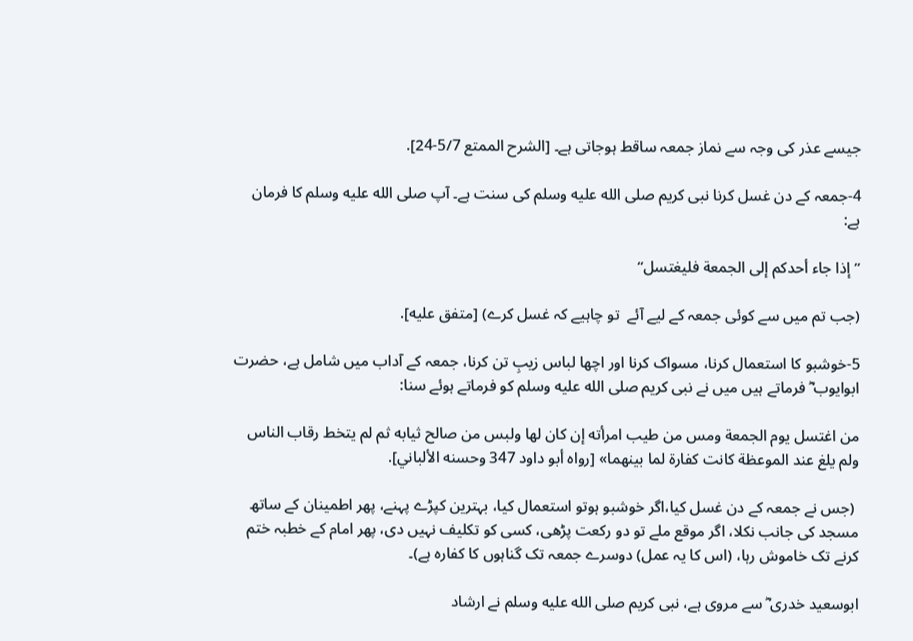جیسے عذر کی وجہ سے نماز جمعہ ساقط ہوجاتی ہے۔ [الشرح الممتع 5/7-24].

4-جمعہ کے دن غسل کرنا نبی کریم صلى الله عليه وسلم کی سنت ہے۔ آپ صلى الله عليه وسلم کا فرمان ہے:

’’إذا جاء أحدكم إلى الجمعة فليغتسل‘‘

(جب تم میں سے کوئی جمعہ کے لیے آئے  تو چاہیے کہ غسل کرے) [متفق عليه].

5-خوشبو کا استعمال کرنا، مسواک کرنا اور اچھا لباس زیبِ تن کرنا، جمعہ کے آداب میں شامل ہے، حضرت ابوایوب ؓ فرماتے ہیں میں نے نبی کریم صلى الله عليه وسلم کو فرماتے ہوئے سنا:

من اغتسل يوم الجمعة ومس من طيب امرأته إن كان لها ولبس من صالح ثيابه ثم لم يتخط رقاب الناس ولم يلغ عند الموعظة كانت كفارة لما بينهما» [رواه أبو داود 347 وحسنه الألباني].

 (جس نے جمعہ کے دن غسل کیا،اگر خوشبو ہوتو استعمال کیا، بہترین کپڑے پہنے، پھر اطمینان کے ساتھ مسجد کی جانب نکلا، اگر موقع ملے تو دو رکعت پڑھی، کسی کو تکلیف نہیں دی، پھر امام کے خطبہ ختم کرنے تک خاموش رہا، (اس کا یہ عمل) دوسرے جمعہ تک گناہوں کا کفارہ ہے)۔

ابوسعید خدری ؓ سے مروی ہے، نبی کریم صلى الله عليه وسلم نے ارشاد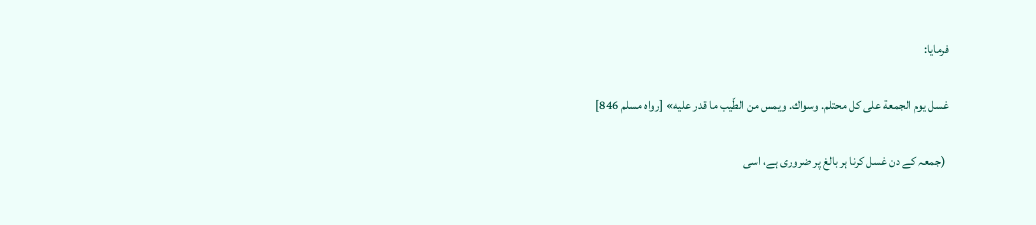فرمایا:

غسل يوم الجمعة على كل محتلم. وسواك. ويمس من الطّيب ما قدر عليه» [رواه مسلم 846]

 (جمعہ کے دن غسل کرنا ہر بالغ پر ضروری ہے، اسی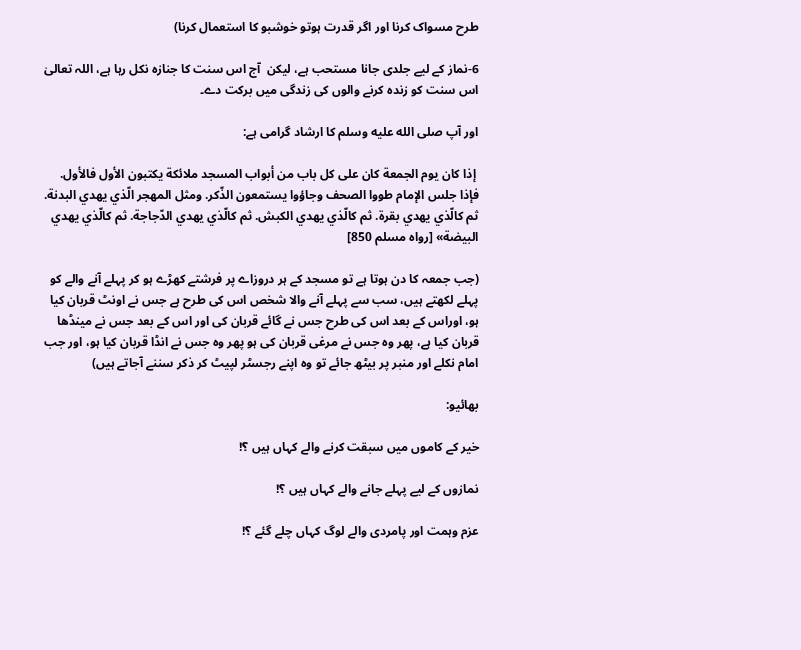طرح مسواک کرنا اور اگر قدرت ہوتو خوشبو کا استعمال کرنا)

6-نماز کے لیے جلدی جانا مستحب ہے، لیکن  آج اس سنت کا جنازہ نکل رہا ہے، اللہ تعالیٰ اس سنت کو زندہ کرنے والوں کی زندگی میں برکت دے۔

اور آپ صلى الله عليه وسلم کا ارشاد گرامی ہے:

 إذا كان يوم الجمعة كان على كل باب من أبواب المسجد ملائكة يكتبون الأول فالأول. فإذا جلس الإمام طووا الصحف وجاؤوا يستمعون الذّكر. ومثل المهجر الّذي يهدي البدنة. ثم كالّذي يهدي بقرة. ثم كالّذي يهدي الكبش. ثم كالّذي يهدي الدّجاجة. ثم كالّذي يهدي البيضة» [رواه مسلم 850]

(جب جمعہ كا دن ہوتا ہے تو مسجد كے ہر دروزاے پر فرشتے كھڑے ہو كر پہلے آنے والے كو پہلے لكھتے ہيں، سب سے پہلے آنے والا شخص اس كى طرح ہے جس نے اونٹ قربان كيا ہو، اوراس كے بعد اس كى طرح جس نے گائے قربان كى اور اس كے بعد جس نے مينڈھا قربان كيا ہے، پھر وہ جس نے مرغى قربان كى ہو پھر وہ جس نے انڈا قربان كيا ہو، اور جب امام نکلے اور منبر پر بيٹھ جائے تو وہ اپنے رجسٹر لپيٹ كر ذكر سننے آجاتے ہيں)

بھائیو:

خیر کے کاموں میں سبقت کرنے والے کہاں ہیں ؟!

نمازوں کے لیے پہلے جانے والے کہاں ہیں ؟!

عزم وہمت اور پامردی والے لوگ کہاں چلے گئے ؟!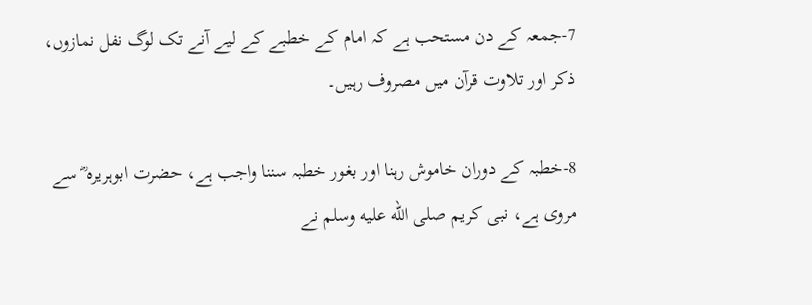7-جمعہ کے دن مستحب ہے کہ امام کے خطبے کے لیے آنے تک لوگ نفل نمازوں، ذکر اور تلاوت قرآن میں مصروف رہیں۔

8-خطبہ کے دوران خاموش رہنا اور بغور خطبہ سننا واجب ہے، حضرت ابوہریرہ ؓ سے مروی ہے، نبی کریم صلى الله عليه وسلم نے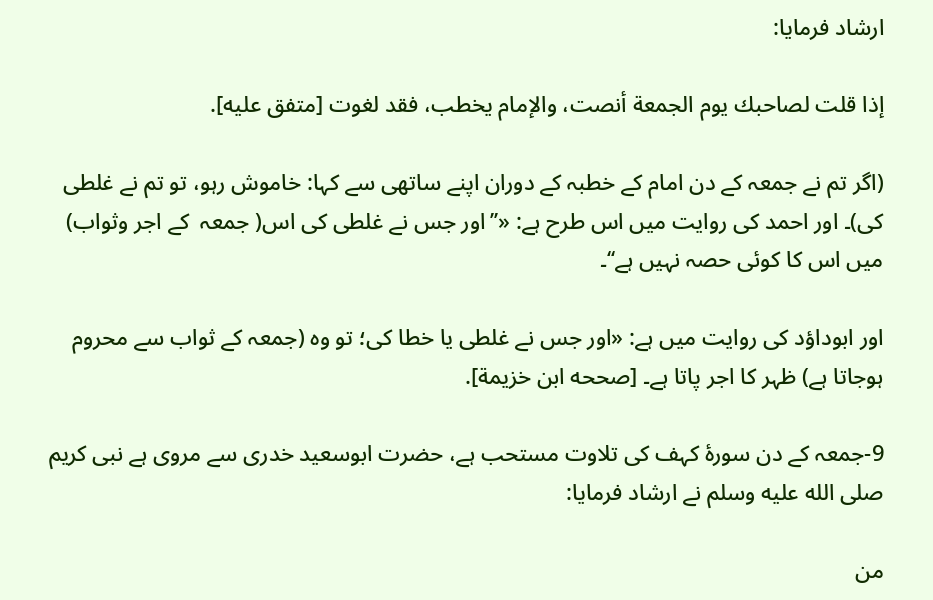ارشاد فرمایا:

إذا قلت لصاحبك يوم الجمعة أنصت، والإمام يخطب، فقد لغوت [متفق عليه].

(اگر تم نے جمعہ کے دن امام کے خطبہ کے دوران اپنے ساتھی سے کہا: خاموش رہو، تو تم نے غلطی کی)۔ اور احمد کی روایت میں اس طرح ہے: «’’اور جس نے غلطی کی اس( جمعہ  کے اجر وثواب) میں اس کا کوئی حصہ نہیں ہے‘‘۔

اور ابوداؤد کی روایت میں ہے: «اور جس نے غلطی یا خطا کی؛ تو وہ (جمعہ کے ثواب سے محروم ہوجاتا ہے) ظہر کا اجر پاتا ہے۔ [صححه ابن خزيمة].

9-جمعہ کے دن سورۂ کہف کی تلاوت مستحب ہے، حضرت ابوسعید خدری سے مروی ہے نبی کریم صلى الله عليه وسلم نے ارشاد فرمایا:

من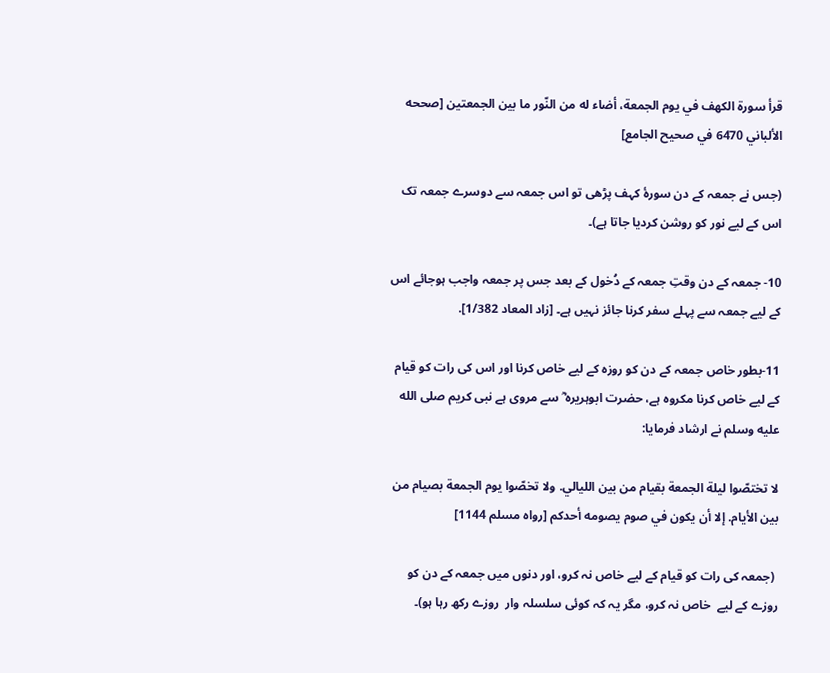قرأ سورة الكهف في يوم الجمعة، أضاء له من النّور ما بين الجمعتين [صححه الألباني 6470 في صحيح الجامع]

(جس نے جمعہ کے دن سورۂ کہف پڑھی تو اس جمعہ سے دوسرے جمعہ تک اس کے لیے نور کو روشن کردیا جاتا ہے)۔

10- جمعہ کے دن وقتِ جمعہ کے دُخول کے بعد جس پر جمعہ واجب ہوجائے اس کے لیے جمعہ سے پہلے سفر کرنا جائز نہیں ہے۔ [زاد المعاد 1/382].

11-بطور خاص جمعہ کے دن کو روزہ کے لیے خاص کرنا اور اس کی رات کو قیام کے لیے خاص کرنا مکروہ ہے، حضرت ابوہریرہ ؓ سے مروی ہے نبی کریم صلى الله عليه وسلم نے ارشاد فرمایا:

لا تختصّوا ليلة الجمعة بقيام من بين الليالي. ولا تخصّوا يوم الجمعة بصيام من بين الأيام. إلا أن يكون في صوم يصومه أحدكم [رواه مسلم 1144]

 (جمعہ کی رات کو قیام کے لیے خاص نہ کرو، اور دنوں میں جمعہ کے دن کو روزے کے لیے  خاص نہ کرو، مگر یہ کہ کوئی سلسلہ وار  روزے رکھ رہا ہو)۔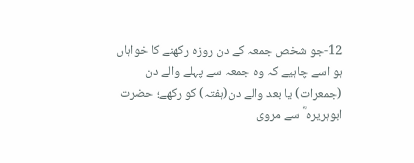12-جو شخص جمعہ کے دن روزہ رکھنے کا خواہاں ہو اسے چاہیے کہ وہ جمعہ سے پہلے والے دن (جمعرات) یا بعد والے دن(ہفتہ) کو رکھے؛ حضرت ابوہریرہ ؓ سے مروی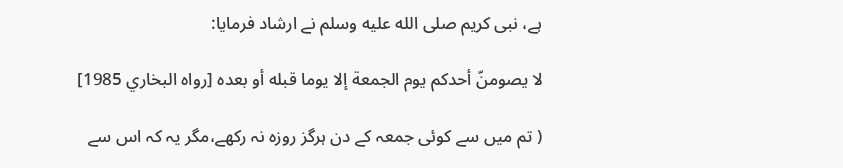ہے، نبی کریم صلى الله عليه وسلم نے ارشاد فرمایا:

لا يصومنّ أحدكم يوم الجمعة إلا يوما قبله أو بعده [رواه البخاري 1985]

( تم میں سے کوئی جمعہ کے دن ہرگز روزہ نہ رکھے،مگر یہ کہ اس سے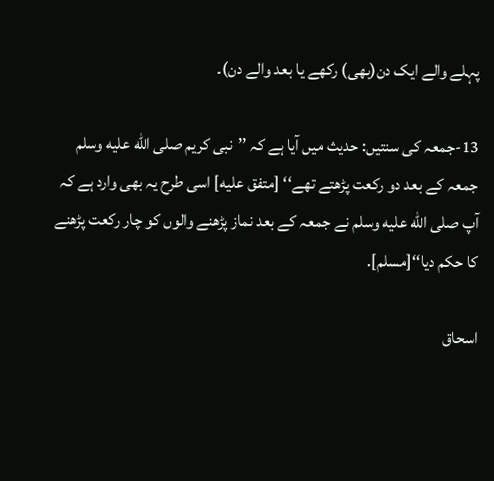پہلے والے ایک دن(بھی) رکھے یا بعد والے دن)۔

13-جمعہ کی سنتیں: حدیث میں آیا ہے کہ ’’نبی کریم صلى الله عليه وسلم جمعہ کے بعد دو رکعت پڑھتے تھے‘‘ [متفق عليه] اسی طرح یہ بھی وارد ہے کہ آپ صلى الله عليه وسلم نے جمعہ کے بعد نماز پڑھنے والوں کو چار رکعت پڑھنے کا حکم دیا‘‘[مسلم].

اسحاق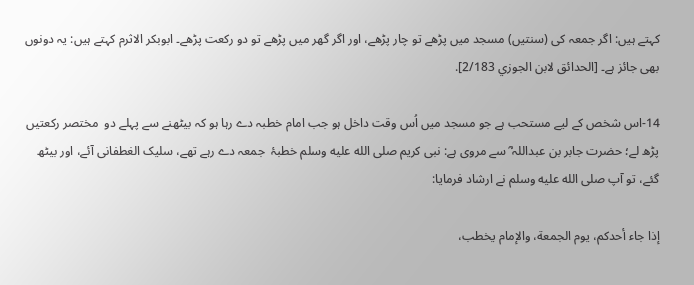کہتے ہیں: اگر جمعہ کی (سنتیں) مسجد میں پڑھے تو چار پڑھے، اور اگر گھر میں پڑھے تو دو رکعت پڑھے۔ ابوبکر الاثرم کہتے ہیں: یہ دونوں بھی جائز ہے۔ [الحدائق لابن الجوزي 2/183].

14-اس شخص کے لیے مستحب ہے جو مسجد میں اُس وقت داخل ہو جب امام خطبہ دے رہا ہو کہ بیٹھنے سے پہلے دو  مختصر رکعتیں پڑھ لے؛ حضرت جابر بن عبداللہ ؓ سے مروی ہے: نبی کریم صلى الله عليه وسلم خطبۂ  جمعہ دے رہے تھے، سلیک الغطفانی آئے، اور بیٹھ گئے، تو آپ صلى الله عليه وسلم نے ارشاد فرمایا:

إذا جاء أحدكم، يوم الجمعة، والإمام يخطب،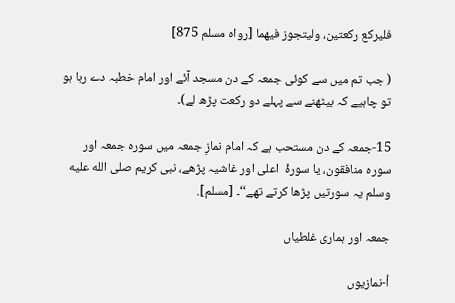فليركع ركعتين، وليتجوز فيهما [رواه مسلم 875]

( جب تم میں سے کوئی جمعہ کے دن مسجد آئے اور امام خطبہ دے رہا ہو تو چاہیے کہ بیٹھنے سے پہلے دو رکعت پڑھ لے)۔

15-جمعہ کے دن مستحب ہے کہ امام نمازِ جمعہ میں سورہ جمعہ اور سورہ منافقون، یا سورۂ  اعلی اور غاشیہ پڑھے، نبی کریم صلى الله عليه وسلم یہ سورتیں پڑھا کرتے تھے‘‘۔ [مسلم].

جمعہ اور ہماری غلطیاں

أ-نمازیوں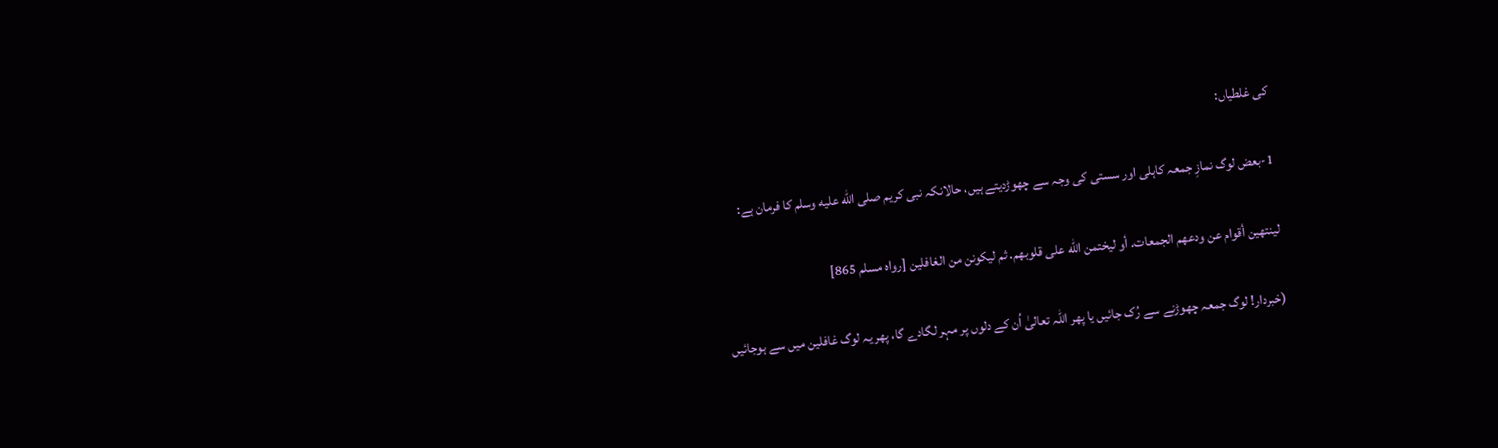کی غلطیاں:

1-بعض لوگ نمازِ جمعہ کاہلی اور سستی کی وجہ سے چھوڑدیتے ہیں، حالانکہ نبی کریم صلى الله عليه وسلم کا فرمان ہے:

لينتهين أقوام عن ودعهم الجمعات. أو ليختمن الله على قلوبهم. ثم ليكونن من الغافلين [رواه مسلم 865]

(خبردار! لوگ جمعہ چھوڑنے سے رُک جائیں یا پھر اللہ تعالیٰ اُن کے دلوں پر مہر لگادے گا، پھر یہ لوگ غافلین میں سے ہوجائیں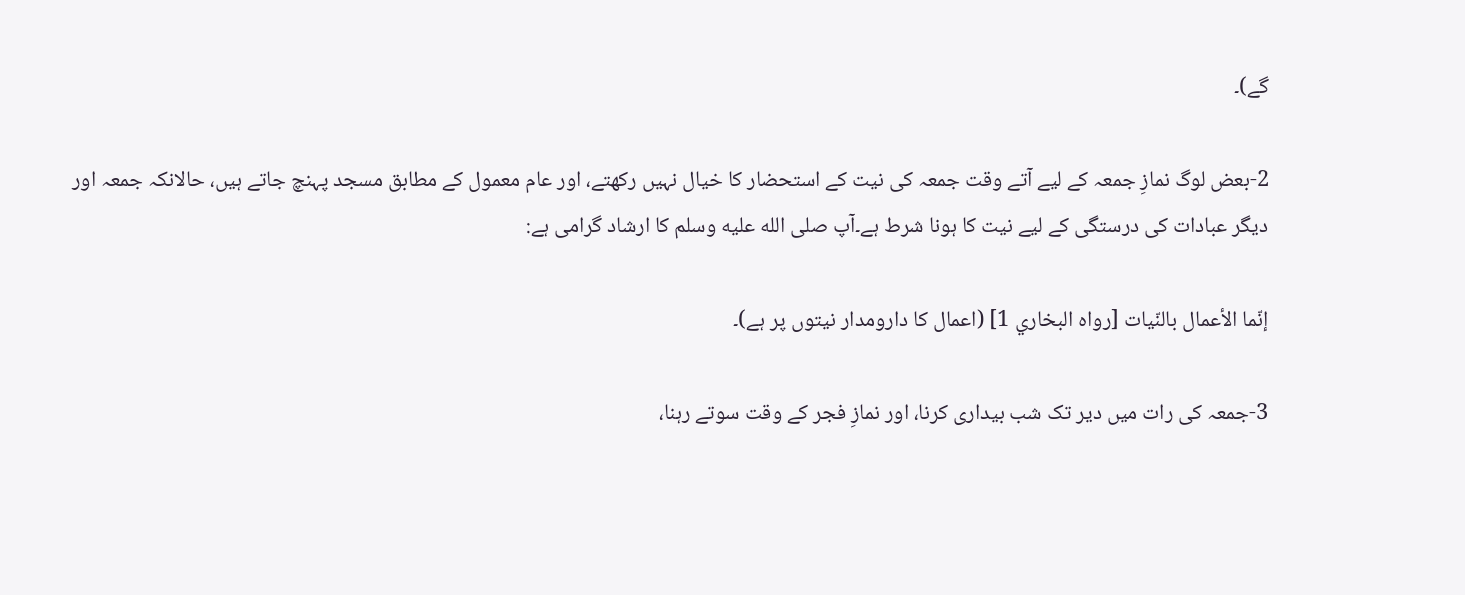گے)۔

2-بعض لوگ نمازِ جمعہ کے لیے آتے وقت جمعہ کی نیت کے استحضار کا خیال نہیں رکھتے، اور عام معمول کے مطابق مسجد پہنچ جاتے ہیں، حالانکہ جمعہ اور دیگر عبادات کی درستگی کے لیے نیت کا ہونا شرط ہے۔آپ صلى الله عليه وسلم کا ارشاد گرامی ہے:

إنّما الأعمال بالنّيات [رواه البخاري 1] (اعمال کا دارومدار نیتوں پر ہے)۔

3-جمعہ کی رات میں دیر تک شب بیداری کرنا، اور نمازِ فجر کے وقت سوتے رہنا،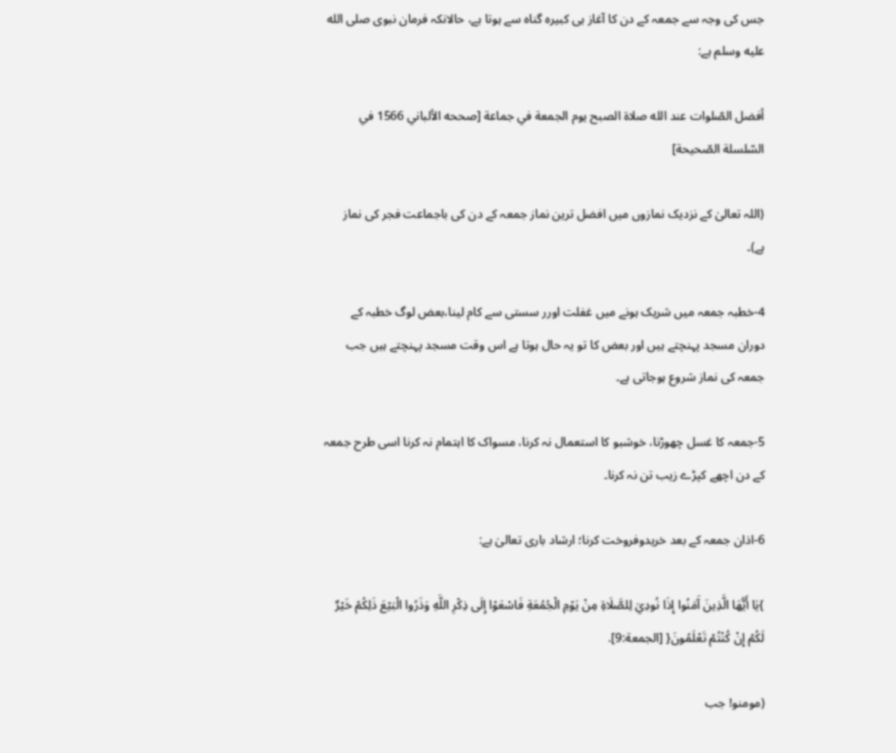جس کی وجہ سے جمعہ کے دن کا آغاز ہی کبیرہ گناہ سے ہوتا ہے، حالانکہ فرمان نبوی صلى الله عليه وسلم ہے:

أفضل الصّلوات عند الله صلاة الصبح يوم الجمعة في جماعة [صححه الألباني 1566 في السّلسلة الصّحيحة]

(اللہ تعالیٰ کے نزدیک نمازوں میں افضل ترین نماز جمعہ کے دن کی باجماعت فجر کی نماز ہے)۔

4-خطبہ جمعہ میں شریک ہونے میں غفلت اورر سستی سے کام لینا،بعض لوگ خطبہ کے دوران مسجد پہنچتے ہیں اور بعض کا تو یہ حال ہوتا ہے اس وقت مسجد پہنچتے ہیں جب جمعہ کی نماز شروع ہوجاتی ہے۔

5-جمعہ کا غسل چھوڑنا، خوشبو کا استعمال نہ کرنا، مسواک کا اہتمام نہ کرنا اسی طرح جمعہ کے دن اچھے کپڑے زیب تن نہ کرنا۔

6-اذان جمعہ کے بعد خریدوفروخت کرنا؛ ارشاد باری تعالیٰ ہے:

}يَا أَيُّهَا الَّذِينَ آَمَنُوا إِذَا نُودِيَ لِلصَّلَاةِ مِنْ يَوْمِ الْجُمُعَةِ فَاسْعَوْا إِلَى ذِكْرِ اللَّهِ وَذَرُوا الْبَيْعَ ذَلِكُمْ خَيْرٌ لَكُمْ إِنْ كُنْتُمْ تَعْلَمُونَ{ [الجمعة:9].

(مومنو! جب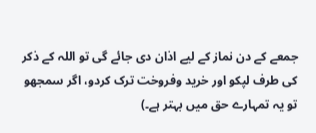جمعے کے دن نماز کے لیے اذان دی جائے گی تو اللہ کے ذکر کی طرف لپکو اور خرید وفروخت ترک کردو، اگر سمجھو تو یہ تمہارے حق میں بہتر ہے۔)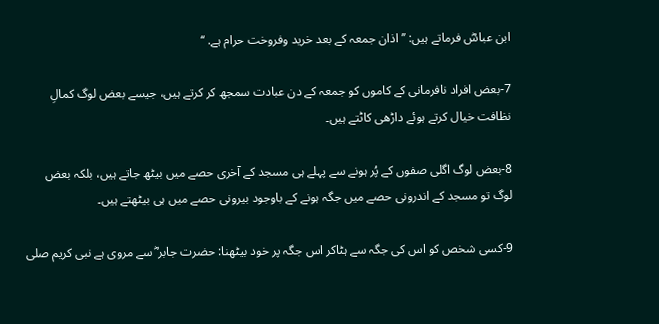ابن عباسؓ فرماتے ہیں: ’’اذان جمعہ کے بعد خرید وفروخت حرام ہے. ‘‘

7-بعض افراد نافرمانی کے کاموں کو جمعہ کے دن عبادت سمجھ کر کرتے ہیں، جیسے بعض لوگ کمالِ نظافت خیال کرتے ہوئے داڑھی کاٹتے ہیں۔

8-بعض لوگ اگلی صفوں کے پُر ہونے سے پہلے ہی مسجد کے آخری حصے میں بیٹھ جاتے ہیں، بلکہ بعض لوگ تو مسجد کے اندرونی حصے میں جگہ ہونے کے باوجود بیرونی حصے میں ہی بیٹھتے ہیں۔

9-کسی شخص کو اس کی جگہ سے ہٹاکر اس جگہ پر خود بیٹھنا: حضرت جابر ؓ سے مروی ہے نبی کریم صلى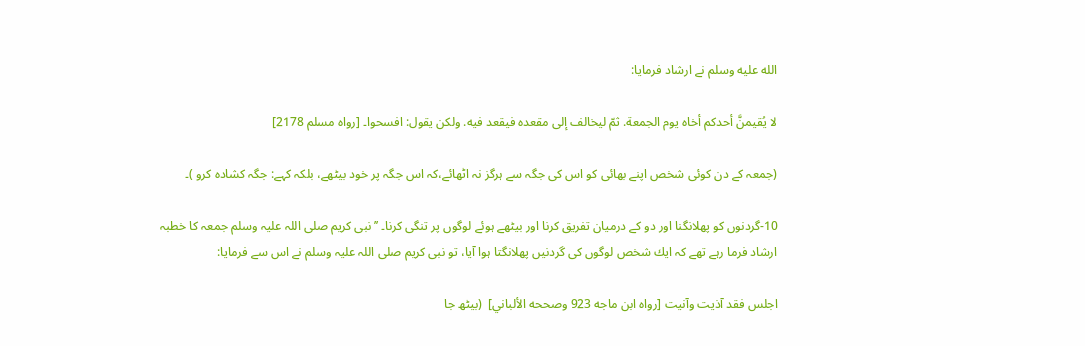الله عليه وسلم نے ارشاد فرمایا:

لا يُقيمنَّ أحدكم أخاه يوم الجمعة. ثمّ ليخالف إلى مقعده فيقعد فيه. ولكن يقول: افسحوا۔ [رواه مسلم 2178]

(جمعہ کے دن کوئی شخص اپنے بھائی کو اس کی جگہ سے ہرگز نہ اٹھائے،کہ اس جگہ پر خود بیٹھے، بلکہ کہے: جگہ کشادہ کرو )۔

10-گردنوں کو پھلانگنا اور دو کے درمیان تفریق کرنا اور بیٹھے ہوئے لوگوں پر تنگی کرنا۔ ’’ نبى كريم صلى اللہ عليہ وسلم جمعہ كا خطبہ ارشاد فرما رہے تھے كہ ايك شخص لوگوں كى گردنيں پھلانگتا ہوا آيا، تو نبى كريم صلى اللہ عليہ وسلم نے اس سے فرمايا:

اجلس فقد آذيت وآنيت [رواه ابن ماجه 923 وصححه الألباني]  (بیٹھ جا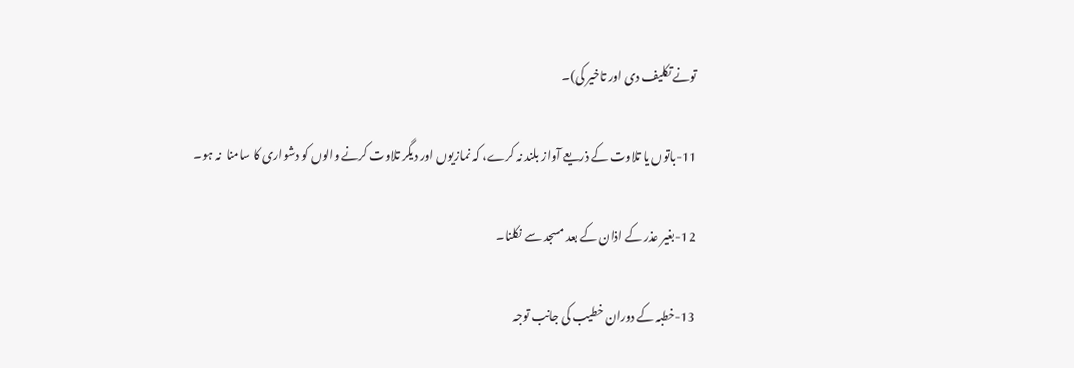تونے تکلیف دی اور تاخیر کی)۔

11-باتوں یا تلاوت کے ذریعے آواز بلند نہ کرے، کہ نمازیوں اور دیگر تلاوت کرنے والوں کو دشواری کا سامنا  نہ ہو۔

12-بغیر عذر کے اذان کے بعد مسجد سے نکلنا۔

13-خطبہ کے دوران خطیب کی جانب توجہ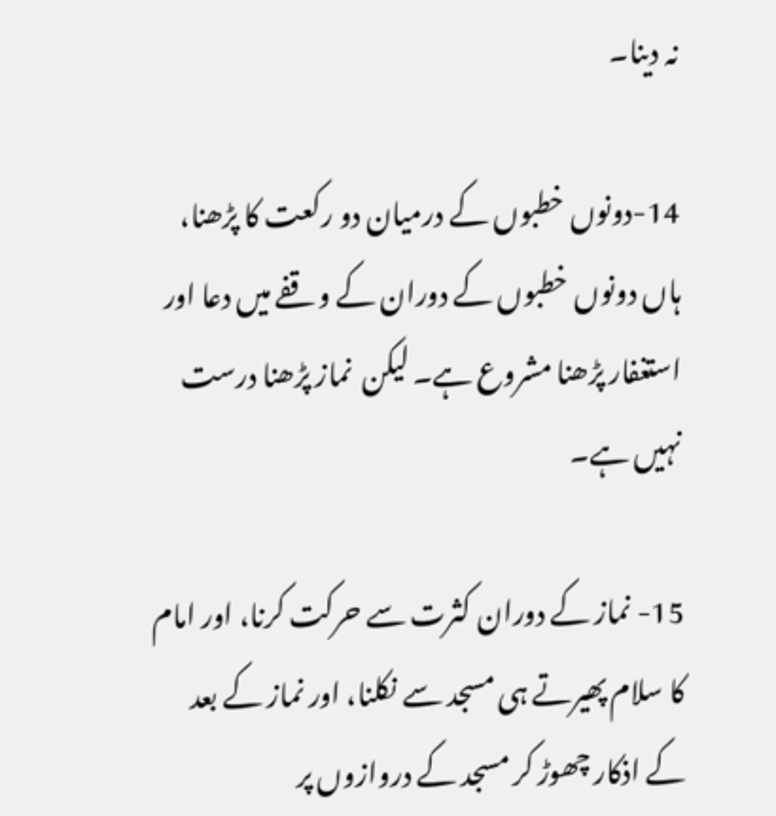نہ دینا۔

14-دونوں خطبوں کے درمیان دو رکعت کا پڑھنا، ہاں دونوں خطبوں کے دوران کے وقفے میں دعا اور استغفار پڑھنا مشروع ہے۔ لیکن  نماز پڑھنا درست نہیں ہے۔

15- نماز کے دوران کثرت سے حرکت کرنا، اور امام کا سلام پھیرتے ہی مسجد سے نکلنا، اور نماز کے بعد کے اذکار چھوڑ کر مسجد کے دروازوں پر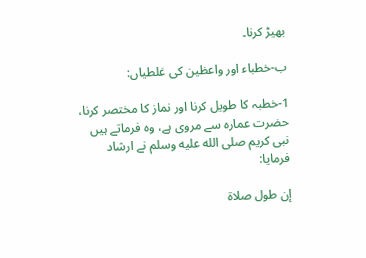بھیڑ کرنا۔

ب-خطباء اور واعظین کی غلطیاں:

1-خطبہ کا طویل کرنا اور نماز کا مختصر کرنا، حضرت عمارہ سے مروی ہے، وہ فرماتے ہیں نبی کریم صلى الله عليه وسلم نے ارشاد فرمایا:

إن طول صلاة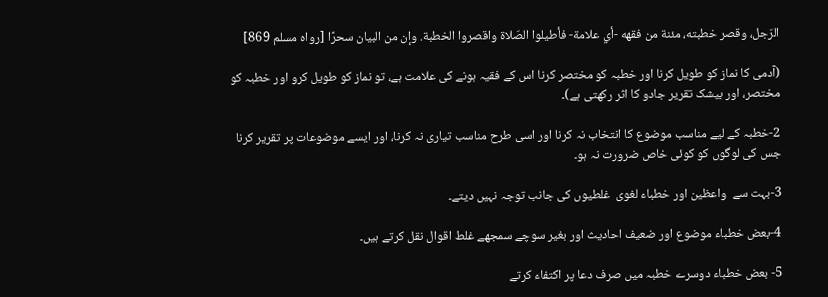الرّجل، وقصر خطبته، مئنة من فقهه -أي علامة- فأطيلوا الصّلاة واقصروا الخطبة. وإن من البيان سحرًا [رواه مسلم 869]

(آدمی کا نماز کو طویل کرنا اور خطبہ کو مختصر کرنا اس کے فقیہ ہونے کی علامت ہے، تو نماز کو طویل کرو اور خطبہ کو مختصر، اور بیشک تقریر جادو کا اثر رکھتی ہے)۔

2-خطبہ کے لیے مناسب موضوع کا انتخاب نہ کرنا اور اسی طرح مناسب تیاری نہ کرنا، اور ایسے موضوعات پر تقریر کرنا جس کی لوگوں کو کوئی خاص ضرورت نہ ہو۔

3-بہت سے  واعظین اور خطباء لغوی  غلطیوں کی جانب توجہ نہیں دیتے۔

4-بعض خطباء موضوع اور ضعیف احادیث اور بغیر سوچے سمجھے غلط اقوال نقل کرتے ہیں۔

5- بعض خطباء دوسرے خطبہ میں صرف دعا پر اکتفاء کرتے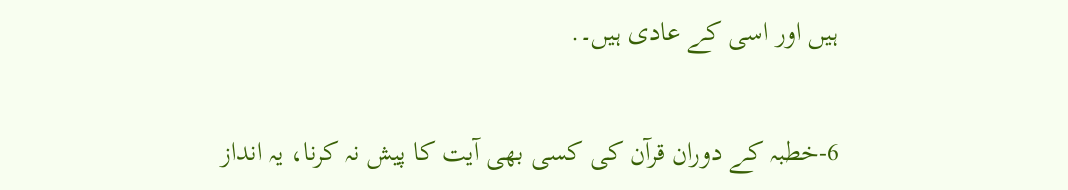ہیں اور اسی کے عادی ہیں۔.

6-خطبہ کے دوران قرآن کی کسی بھی آیت کا پیش نہ کرنا، یہ انداز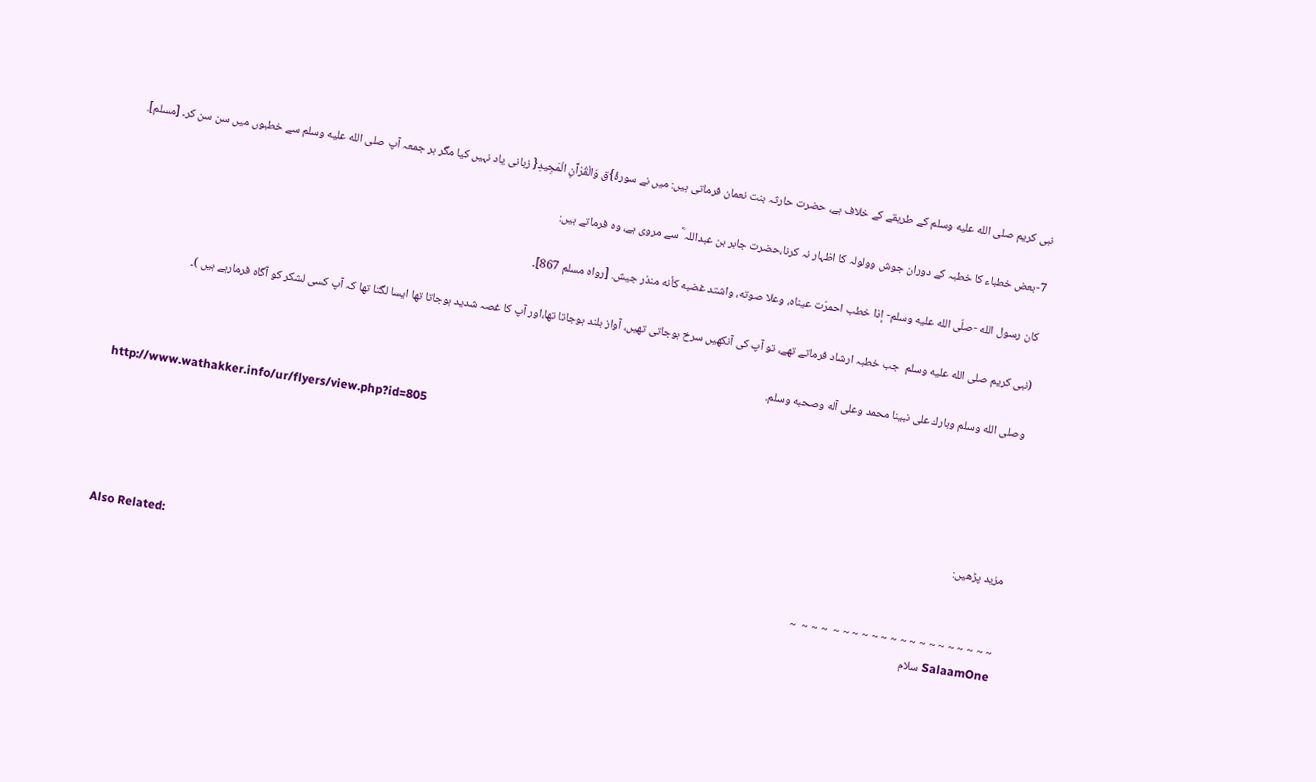نبی کریم صلى الله عليه وسلم کے طریقے کے خلاف ہے، حضرت حارثہ بنت نعمان فرماتی ہیں: میں نے سورۂ}ق وَالْقُرْآَنِ الْمَجِيدِ{ زبانی یاد نہیں کیا مگر ہر جمعہ آپ صلى الله عليه وسلم سے خطبوں میں سن سن کر۔ [مسلم].

7-بعض خطباء کا خطبہ کے دوران جوش وولولہ کا اظہار نہ کرنا،حضرت جابر بن عبداللہ ؓ سے مروی ہے، وہ فرماتے ہیں:

كان رسول الله -صلّى الله عليه وسلم- إذا خطب احمرّت عيناه، وعلا صوته، واشتد غضبه كأنه منذر جيش. [رواه مسلم 867]۔

(نبی کریم صلى الله عليه وسلم  جب خطبہ ارشاد فرماتے تھے، تو آپ کی آنکھیں سرخ ہوجاتی تھیں، آواز بلند ہوجاتا تھا،اور آپ کا غصہ شدید ہوجاتا تھا ایسا لگتا تھا کہ آپ کسی لشکر کو آگاہ فرمارہے ہیں )۔

وصلى الله وسلم وبارك على نبينا محمد وعلى آله وصحبه وسلم.

http://www.wathakker.info/ur/flyers/view.php?id=805



مزید پڑھیں:

Also Related:
~ ~ ~ ~ ~ ~ ~ ~ ~ ~ ~ ~ ~ ~ ~ ~ ~  ~ ~ ~  ~
SalaamOne سلام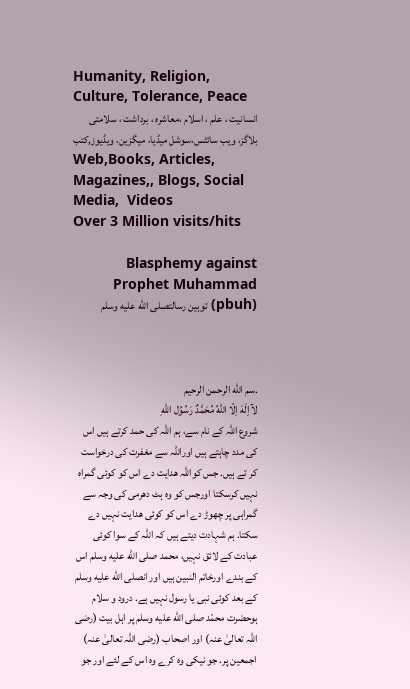Humanity, Religion, Culture, Tolerance, Peace
انسانیت ، علم ، اسلام ،معاشرہ ، برداشت ، سلامتی
بلاگز، ویب سائٹس،سوشل میڈیا، میگزین، ویڈیوز,کتب
Web,Books, Articles, Magazines,, Blogs, Social Media,  Videos
Over 3 Million visits/hits

Blasphemy against Prophet Muhammad (pbuh) توہین رسالتصلى الله عليه وسلم



.سم الله الرحمن الرحيم
لآ اِلَهَ اِلّا اللّهُ مُحَمَّدٌ رَسُوُل اللّهِ
شروع اللہ کے نام سے، ہم اللہ کی حمد کرتے ہیں اس کی مدد چاہتے ہیں اوراللہ سے مغفرت کی درخواست کر تے ہیں. جس کواللہ ھدایت دے اس کو کوئی گمراہ نہیں کرسکتا اورجس کو وہ ہٹ دھرمی کی وجہ سے گمراہی پر چھوڑ دے اس کو کوئی ھدایت نہیں دے سکتا. ہم شہادت دیتے ہیں کہ اللہ کے سوا کوئی عبادت کے لائق نہیں، محمد صلى الله عليه وسلم اس کے بندے اورخاتم النبین ہیں اور انصلى الله عليه وسلم کے بعد کوئی نبی یا رسول نہیں ہے. درود و سلام ہوحضرت محمّد صلى الله عليه وسلم پر اہل بیت (رضی اللہ تعالیٰ عنہ) اور اصحاب (رضی اللہ تعالیٰ عنہ) اجمعین پر. جو نیکی وه کرے وه اس کے لئے اور جو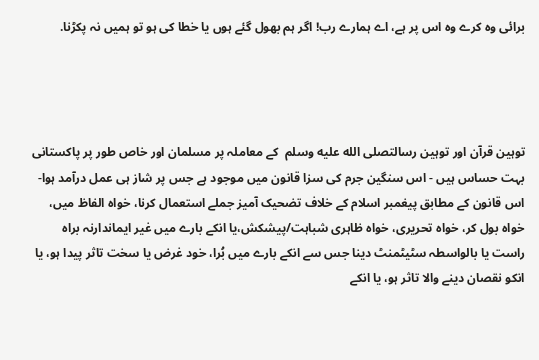برائی وه کرے وه اس پر ہے، اے ہمارے رب! اگر ہم بھول گئے ہوں یا خطا کی ہو تو ہمیں نہ پکڑنا.




توہین قرآن اور توہین رسالتصلى الله عليه وسلم  کے معاملہ پر مسلمان اور خاص طور پر پاکستانی بہت حساس ہیں - اس سنگین جرم کی سزا قانون میں موجود ہے جس پر شاز ہی عمل درآمد ہوا- اس قانون کے مطابق پیغمبر اسلام کے خلاف تضحیک آمیز جملے استعمال کرنا، خواہ الفاظ میں، خواہ بول کر، خواہ تحریری، خواہ ظاہری شباہت/پیشکش،یا انکے بارے میں غیر ایماندارنہ براہ راست یا بالواسطہ سٹیٹمنٹ دینا جس سے انکے بارے میں بُرا، خود غرض یا سخت تاثر پیدا ہو، یا انکو نقصان دینے والا تاثر ہو، یا انکے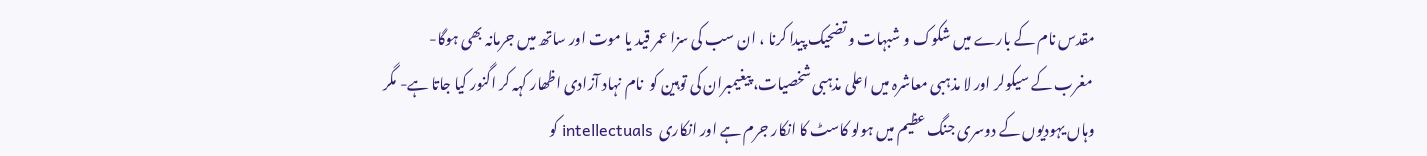مقدس نام کے بارے میں شکوک و شبہات و تضحیک پیدا کرنا ، ان سب کی سزا عمر قید یا موت اور ساتھ میں جرمانہ بھی ہوگا-
 مغرب کے سیکولر اور لا مذہبی معاشرہ میں اعلی مذہبی شخصیات، پیغیمبران کی توہین کو  نام نہاد آزادی اظھار کہہ کر اگنور کیا جاتا ہے- مگر وہاں یہودیوں کے دوسری جنگ عظیم میں ہولو کاسٹ کا انکار جرم ہے اور انکاری  intellectuals کو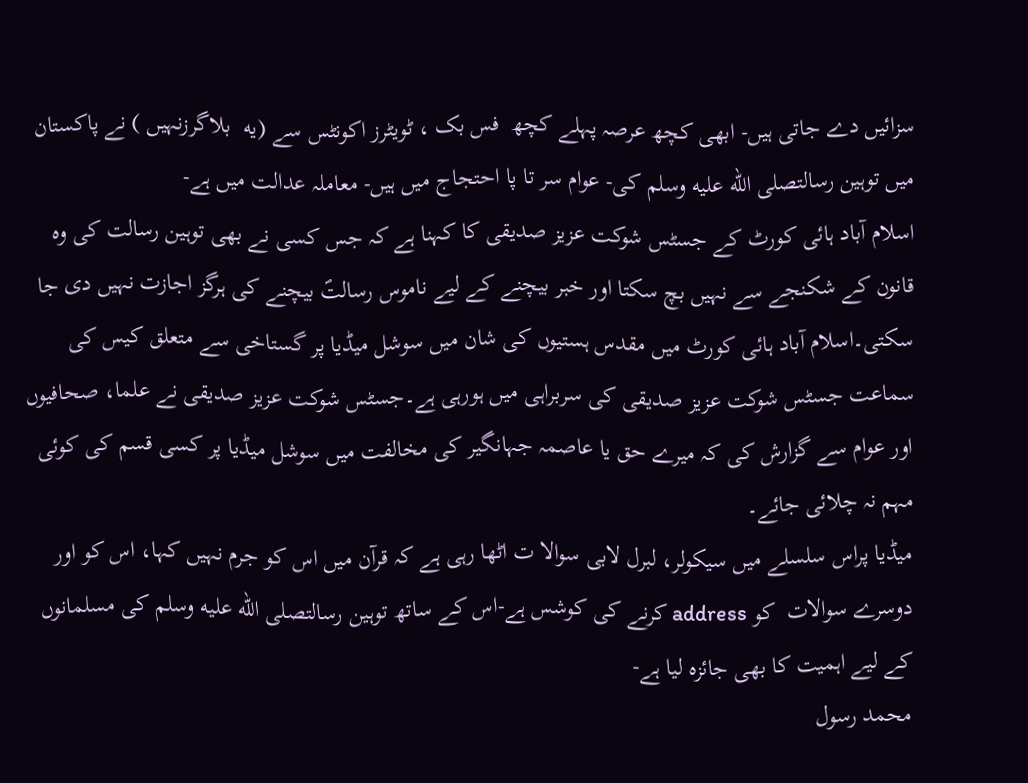سزائیں دے جاتی ہیں- ابھی کچھ عرصہ پہلے کچھ  فس بک ، ٹویٹرز اکونٹس سے (یه  بلاگرزنہیں ) نے پاکستان میں توہین رسالتصلى الله عليه وسلم کی- عوام سر تا پا احتجاج میں ہیں- معاملہ عدالت میں ہے-
اسلام آباد ہائی کورٹ کے جسٹس شوکت عزیز صدیقی کا کہنا ہے کہ جس کسی نے بھی توہین رسالت کی وہ قانون کے شکنجے سے نہیں بچ سکتا اور خبر بیچنے کے لیے ناموس رسالتؐ بیچنے کی ہرگز اجازت نہیں دی جا سکتی۔اسلام آباد ہائی کورٹ میں مقدس ہستیوں کی شان میں سوشل میڈیا پر گستاخی سے متعلق کیس کی سماعت جسٹس شوکت عزیز صدیقی کی سربراہی میں ہورہی ہے۔جسٹس شوکت عزیز صدیقی نے علما، صحافیوں اور عوام سے گزارش کی کہ میرے حق یا عاصمہ جہانگیر کی مخالفت میں سوشل میڈیا پر کسی قسم کی کوئی مہم نہ چلائی جائے۔
میڈیا پراس سلسلے میں سیکولر، لبرل لابی سوالا ت اٹھا رہی ہے کہ قرآن میں اس کو جرم نہیں کہا، اس کو اور دوسرے سوالات  کو address کرنے کی کوشس ہے-اس کے ساتھ توہین رسالتصلى الله عليه وسلم کی مسلمانوں کے لیے اہمیت کا بھی جائزہ لیا ہے-
محمد رسول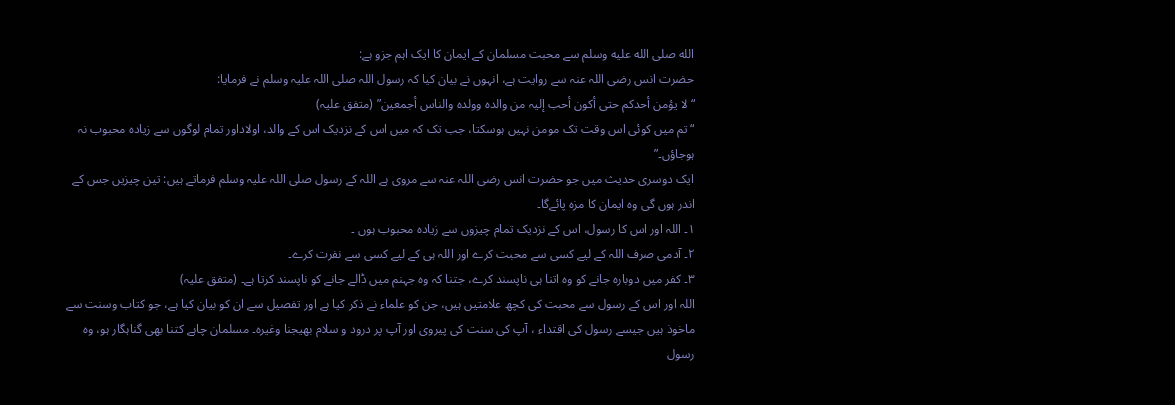الله صلى الله عليه وسلم سے محبت مسلمان کے ایمان کا ایک اہم جزو ہے:
حضرت انس رضی اللہ عنہ سے روایت ہے، انہوں نے بیان کیا کہ رسول اللہ صلی اللہ علیہ وسلم نے فرمایا:
“لا یؤمن أحدکم حتی أکون أحب إلیہ من والدہ وولدہ والناس أجمعین” (متفق علیہ)
“تم میں کوئی اس وقت تک مومن نہیں ہوسکتا، جب تک کہ میں اس کے نزدیک اس کے والد، اولاداور تمام لوگوں سے زیادہ محبوب نہ ہوجاؤں۔”
ایک دوسری حدیث میں جو حضرت انس رضی اللہ عنہ سے مروی ہے اللہ کے رسول صلی اللہ علیہ وسلم فرماتے ہیں: تین چیزیں جس کے اندر ہوں گی وہ ایمان کا مزہ پائےگا۔
۱۔ اللہ اور اس کا رسول، اس کے نزدیک تمام چیزوں سے زیادہ محبوب ہوں ۔
۲۔ آدمی صرف اللہ کے لیے کسی سے محبت کرے اور اللہ ہی کے لیے کسی سے نفرت کرے۔
۳۔ کفر میں دوبارہ جانے کو وہ اتنا ہی ناپسند کرے، جتنا کہ وہ جہنم میں ڈالے جانے کو ناپسند کرتا ہے۔ (متفق علیہ)
اللہ اور اس کے رسول سے محبت کی کچھ علامتیں ہیں، جن کو علماء نے ذکر کیا ہے اور تفصیل سے ان کو بیان کیا ہے، جو کتاب وسنت سے ماخوذ ہیں جیسے رسول کی اقتداء ، آپ کی سنت کی پیروی اور آپ پر درود و سلام بھیجنا وغیرہ۔ مسلمان چاہے کتنا بھی گناہگار ہو، وہ رسول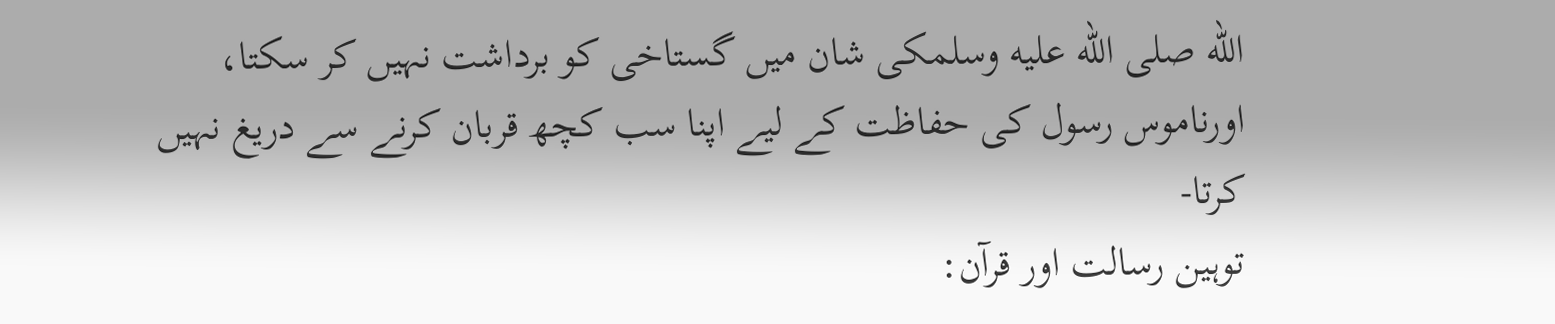الله صلى الله عليه وسلمکی شان میں گستاخی کو برداشت نہیں کر سکتا، اورناموس رسول کی حفاظت کے لیے اپنا سب کچھ قربان کرنے سے دریغ نہیں کرتا-
توہین رسالت اور قرآن: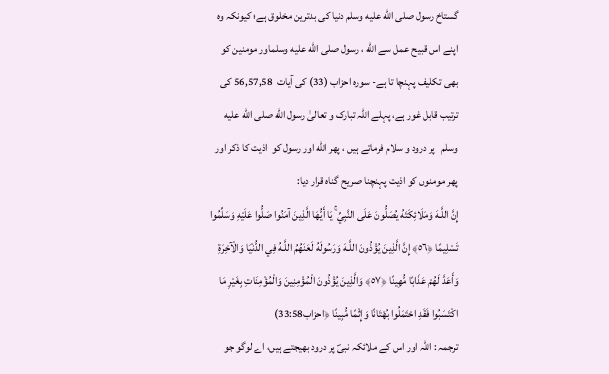گستاخ رسول صلى الله عليه وسلم دنیا کی بدترین مخلوق ہے؛ کیونکہ وہ اپنے اس قبیح عمل سے الله ، رسول صلى الله عليه وسلماور مومنین کو بھی تکلیف پہنچا تا ہے- سورہ احزاب (33) کی آیات  56,57,58 کی ترتیب قابل غور ہے، پہلے اللہ تبارک و تعالیٰ رسول الله صلى الله عليه وسلم   پر درود و سلام فرماتے ہیں ، پھر الله اور رسول کو  اذیت کا ذکر اور پھر مومنوں کو اذیت پہنچنا صریح گناہ قرار دیا:
إِنَّ اللَّـهَ وَمَلَائِكَتَهُ يُصَلُّونَ عَلَى النَّبِيِّ ۚ يَا أَيُّهَا الَّذِينَ آمَنُوا صَلُّوا عَلَيْهِ وَسَلِّمُوا تَسْلِيمًا ﴿٥٦﴾ إِنَّ الَّذِينَ يُؤْذُونَ اللَّـهَ وَرَسُولَهُ لَعَنَهُمُ اللَّـهُ فِي الدُّنْيَا وَالْآخِرَةِ وَأَعَدَّ لَهُمْ عَذَابًا مُّهِينًا ﴿٥٧﴾ وَالَّذِينَ يُؤْذُونَ الْمُؤْمِنِينَ وَالْمُؤْمِنَاتِ بِغَيْرِ مَا اكْتَسَبُوا فَقَدِ احْتَمَلُوا بُهْتَانًا وَإِثْمًا مُّبِينًا ﴿احزاب33:58)
ترجمہ : اللہ اور اس کے ملائکہ نبیؐ پر درود بھیجتے ہیں، اے لوگو جو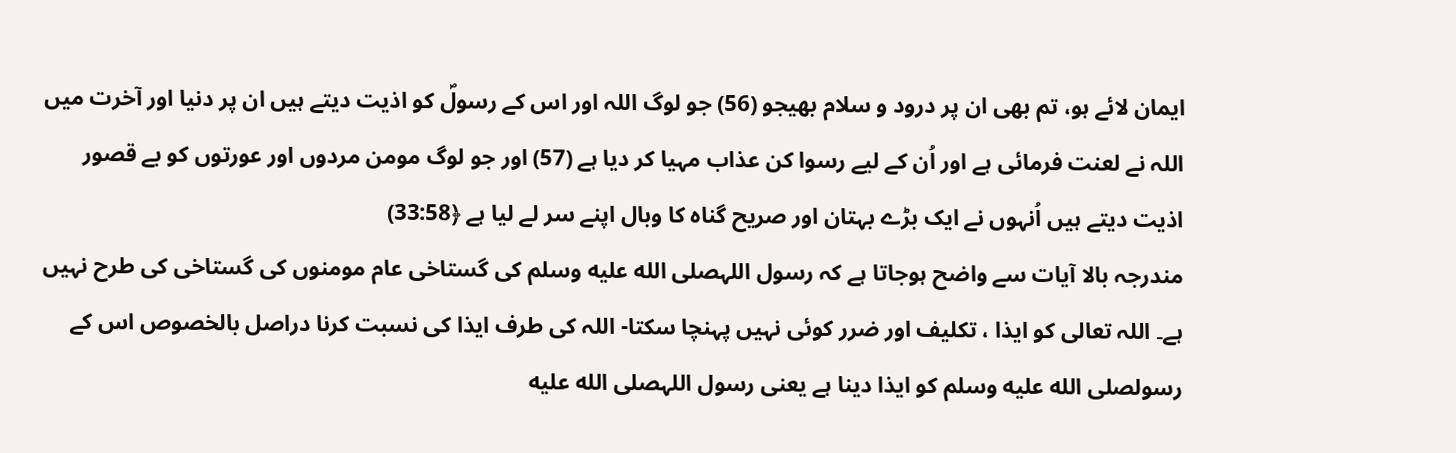ایمان لائے ہو، تم بھی ان پر درود و سلام بھیجو (56) جو لوگ اللہ اور اس کے رسولؐ کو اذیت دیتے ہیں ان پر دنیا اور آخرت میں اللہ نے لعنت فرمائی ہے اور اُن کے لیے رسوا کن عذاب مہیا کر دیا ہے (57) اور جو لوگ مومن مردوں اور عورتوں کو بے قصور اذیت دیتے ہیں اُنہوں نے ایک بڑے بہتان اور صریح گناہ کا وبال اپنے سر لے لیا ہے ﴿33:58)
مندرجہ بالا آیات سے واضح ہوجاتا ہے کہ رسول اللہصلى الله عليه وسلم کی گستاخی عام مومنوں کی گستاخی کی طرح نہیں ہے۔ اللہ تعالی کو ایذا ، تکلیف اور ضرر کوئی نہیں پہنچا سکتا- اللہ کی طرف ایذا کی نسبت کرنا دراصل بالخصوص اس کے رسولصلى الله عليه وسلم کو ایذا دینا ہے یعنی رسول اللہصلى الله عليه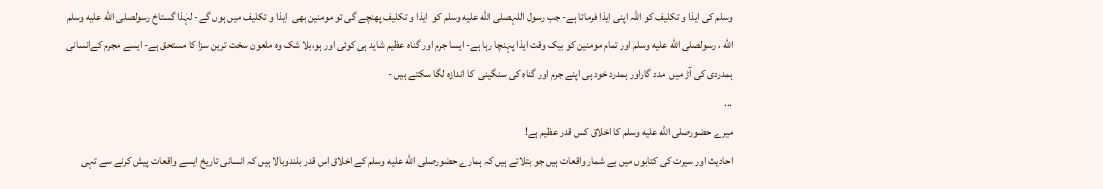وسلم کی ایذا و تکلیف کو اللہ اپنی ایذا فرماتا ہے- جب رسول اللہصلى الله عليه وسلم کو  ایذا و تکلیف پھنچے گی تو مومنین بھی  ایذا و تکلیف میں ہوں گے- لہٰذا گستاخ رسولصلى الله عليه وسلم الله ، رسولصلى الله عليه وسلم اور تمام مومنین کو بیک وقت ایذا پہنچا رہا ہے- ایسا جرم اور گناہ عظیم شاید ہی کوئی اور ہو،بلا شک وہ ملعون سخت ترین سزا کا مستحق ہے- ایسے مجرم کےانسانی ہمدردی کی آڑ میں  مدد گاراور ہمدرد خود ہی اپنے جرم اور گناہ کی سنگینی  کا اندازہ لگا سکتے ہیں -
...
میرے حضورصلى الله عليه وسلم کا اخلاق کس قدر عظیم ہے!
احادیث اور سیرت کی کتابوں میں بے شمار واقعات ہیں جو بتلاتے ہیں کہ ہمارے حضورصلى الله عليه وسلم کے اخلاق اس قدر بلندوبالا ہیں کہ انسانی تاریخ ایسے واقعات پیش کرنے سے تہی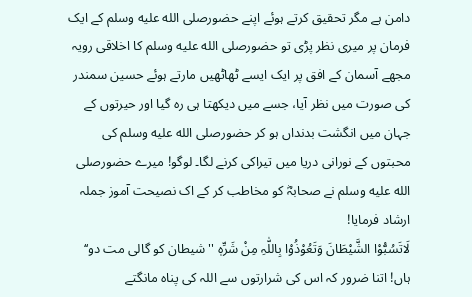دامن ہے مگر تحقیق کرتے ہوئے اپنے حضورصلى الله عليه وسلم کے ایک فرمان پر میری نظر پڑی تو حضورصلى الله عليه وسلم کا اخلاقی رویہ مجھے آسمان کے افق پر ایک ایسے ٹھاٹھیں مارتے ہوئے حسین سمندر کی صورت میں نظر آیا، جسے میں دیکھتا ہی رہ گیا اور حیرتوں کے جہان میں انگشت بدنداں ہو کر حضورصلى الله عليه وسلم کی محبتوں کے نورانی دریا میں تیراکی کرنے لگا۔ لوگو! میرے حضورصلى الله عليه وسلم نے صحابہؓ کو مخاطب کر کے اک نصیحت آموز جملہ ارشاد فرمایا!
لَاتَسُبُّوْا الشَّیْطَانَ وَتَعُوْذُوْا بِاللّٰہِ مِنْ شَرِّہٖ '' شیطان کو گالی مت دو‘‘ ہاں! اتنا ضرور کہ اس کی شرارتوں سے اللہ کی پناہ مانگتے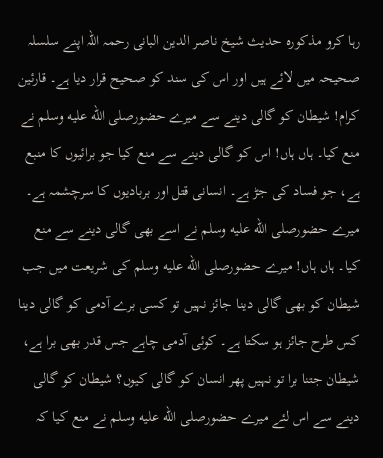رہا کرو مذکورہ حدیث شیخ ناصر الدین البانی رحمہ اللہ اپنے سلسلہ صحیحہ میں لائے ہیں اور اس کی سند کو صحیح قرار دیا ہے۔ قارئین کرام! شیطان کو گالی دینے سے میرے حضورصلى الله عليه وسلم نے منع کیا۔ ہاں ہاں! اس کو گالی دینے سے منع کیا جو برائیوں کا منبع ہے، جو فساد کی جڑ ہے۔ انسانی قتل اور بربادیوں کا سرچشمہ ہے۔ میرے حضورصلى الله عليه وسلم نے اسے بھی گالی دینے سے منع کیا۔ ہاں ہاں! میرے حضورصلى الله عليه وسلم کی شریعت میں جب شیطان کو بھی گالی دینا جائز نہیں تو کسی برے آدمی کو گالی دینا کس طرح جائز ہو سکتا ہے۔ کوئی آدمی چاہے جس قدر بھی برا ہے، شیطان جتنا برا تو نہیں پھر انسان کو گالی کیوں؟ شیطان کو گالی دینے سے اس لئے میرے حضورصلى الله عليه وسلم نے منع کیا کہ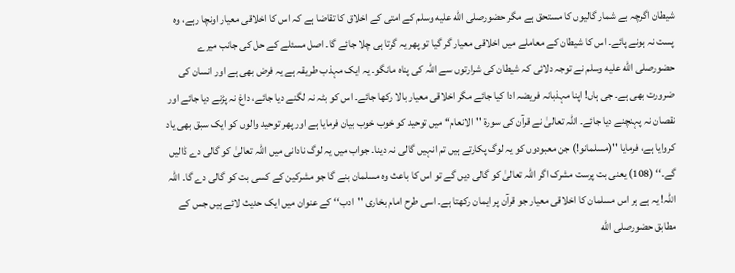شیطان اگرچہ بے شمار گالیوں کا مستحق ہے مگر حضورصلى الله عليه وسلم کے امتی کے اخلاق کا تقاضا ہے کہ اس کا اخلاقی معیار اونچا رہے، وہ پست نہ ہونے پائے۔ اس کا شیطان کے معاملے میں اخلاقی معیار گر گیا تو پھر یہ گرتا ہی چلا جائے گا۔ اصل مسئلے کے حل کی جانب میرے حضورصلى الله عليه وسلم نے توجہ دلائی کہ شیطان کی شرارتوں سے اللہ کی پناہ مانگو۔ یہ ایک مہذب طریقہ ہے یہ فرض بھی ہے اور انسان کی ضرورت بھی ہے۔ جی ہاں! اپنا مہذبانہ فریضہ ادا کیا جائے مگر اخلاقی معیار بالا رکھا جائے۔ اس کو بٹہ نہ لگنے دیا جائے، داغ نہ پڑنے دیا جائے اور نقصان نہ پہنچنے دیا جائے۔ اللہ تعالیٰ نے قرآن کی سورۃ ''الانعام‘‘ میں توحید کو خوب خوب بیان فرمایا ہے اور پھر توحید والوں کو ایک سبق بھی یاد کروایا ہے، فرمایا ''(مسلمانو!) جن معبودوں کو یہ لوگ پکارتے ہیں تم انہیں گالی نہ دینا۔ جواب میں یہ لوگ نادانی میں اللہ تعالیٰ کو گالی دے ڈالیں گے۔‘‘ (108) یعنی بت پرست مشرک اگر اللہ تعالیٰ کو گالی دیں گے تو اس کا باعث وہ مسلمان بنے گا جو مشرکین کے کسی بت کو گالی دے گا۔ اللہ اللہ! یہ ہے ہر اس مسلمان کا اخلاقی معیار جو قرآن پر ایمان رکھتا ہے۔ اسی طرح امام بخاری ''ادب‘‘ کے عنوان میں ایک حدیث لائے ہیں جس کے مطابق حضورصلى الله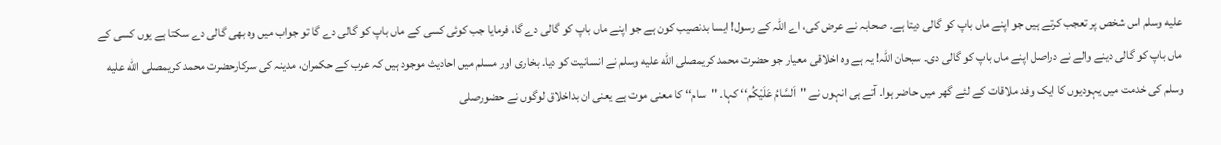عليه وسلم اس شخص پر تعجب کرتے ہیں جو اپنے ماں باپ کو گالی دیتا ہے۔ صحابہ نے عرض کی، اے اللہ کے رسول! ایسا بدنصیب کون ہے جو اپنے ماں باپ کو گالی دے گا، فرمایا جب کوئی کسی کے ماں باپ کو گالی دے گا تو جواب میں وہ بھی گالی دے سکتا ہے یوں کسی کے ماں باپ کو گالی دینے والے نے دراصل اپنے ماں باپ کو گالی دی۔ سبحان اللہ! یہ ہے وہ اخلاقی معیار جو حضرت محمد کریمصلى الله عليه وسلم نے انسانیت کو دیا۔ بخاری اور مسلم میں احادیث موجود ہیں کہ عرب کے حکمران، مدینہ کی سرکارحضرت محمد کریمصلى الله عليه وسلم کی خدمت میں یہودیوں کا ایک وفد ملاقات کے لئے گھر میں حاضر ہوا۔ آتے ہی انہوں نے ''اَلسَّامُ عَلَیْکُم‘‘ کہا۔ ''سام‘‘ کا معنی موت ہے یعنی ان بداخلاق لوگوں نے حضورصلى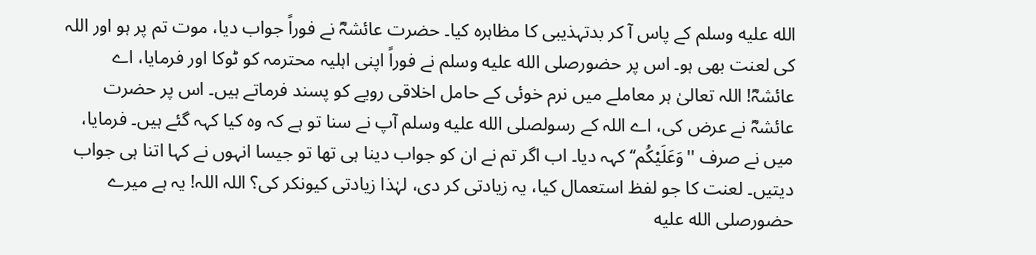الله عليه وسلم کے پاس آ کر بدتہذیبی کا مظاہرہ کیا۔ حضرت عائشہؓ نے فوراً جواب دیا، موت تم پر ہو اور اللہ کی لعنت بھی ہو۔ اس پر حضورصلى الله عليه وسلم نے فوراً اپنی اہلیہ محترمہ کو ٹوکا اور فرمایا، اے عائشہؓ! اللہ تعالیٰ ہر معاملے میں نرم خوئی کے حامل اخلاقی رویے کو پسند فرماتے ہیں۔ اس پر حضرت عائشہؓ نے عرض کی، اے اللہ کے رسولصلى الله عليه وسلم آپ نے سنا تو ہے کہ وہ کیا کہہ گئے ہیں۔ فرمایا، میں نے صرف ''وَعَلَیْکُم‘‘ کہہ دیا۔ اب اگر تم نے ان کو جواب دینا ہی تھا تو جیسا انہوں نے کہا اتنا ہی جواب دیتیں۔ لعنت کا جو لفظ استعمال کیا، یہ زیادتی کر دی، لہٰذا زیادتی کیونکر کی؟ اللہ اللہ! یہ ہے میرے حضورصلى الله عليه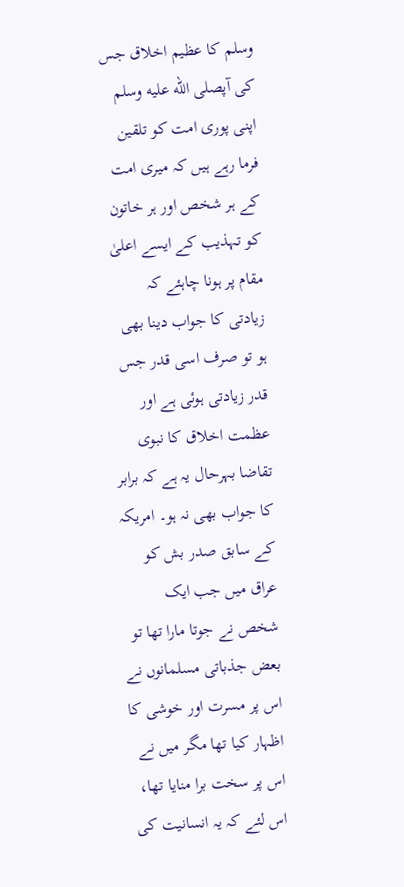وسلم کا عظیم اخلاق جس کی آپصلى الله عليه وسلم اپنی پوری امت کو تلقین فرما رہے ہیں کہ میری امت کے ہر شخص اور ہر خاتون کو تہذیب کے ایسے اعلیٰ مقام پر ہونا چاہئے کہ زیادتی کا جواب دینا بھی ہو تو صرف اسی قدر جس قدر زیادتی ہوئی ہے اور عظمت اخلاق کا نبوی تقاضا بہرحال یہ ہے کہ برابر کا جواب بھی نہ ہو۔ امریکہ کے سابق صدر بش کو عراق میں جب ایک شخص نے جوتا مارا تھا تو بعض جذباتی مسلمانوں نے اس پر مسرت اور خوشی کا اظہار کیا تھا مگر میں نے اس پر سخت برا منایا تھا، اس لئے کہ یہ انسانیت کی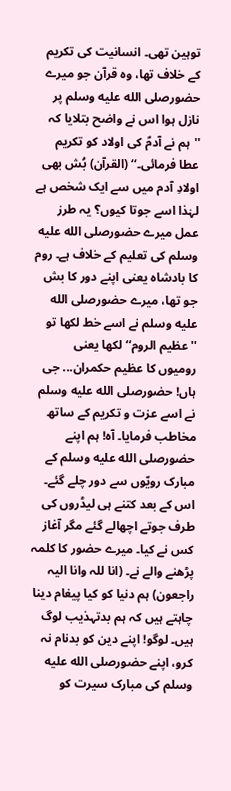توہین تھی۔ انسانیت کی تکریم کے خلاف تھا، وہ قرآن جو میرے حضورصلى الله عليه وسلم پر نازل ہوا اس نے واضح بتلایا کہ ''ہم نے آدمؑ کی اولاد کو تکریم عطا فرمائی۔‘‘ (القرآن) بُش بھی اولادِ آدم میں سے ایک شخص ہے لہٰذا اسے جوتا کیوں؟ یہ طرز عمل میرے حضورصلى الله عليه وسلم کی تعلیم کے خلاف ہے۔ روم کا بادشاہ یعنی اپنے دور کا بش جو تھا، میرے حضورصلى الله عليه وسلم نے اسے خط لکھا تو ''عظیم الروم‘‘ لکھا یعنی رومیوں کا عظیم حکمران... جی ہاں! حضورصلى الله عليه وسلم نے اسے عزت و تکریم کے ساتھ مخاطب فرمایا۔ آہ! ہم اپنے حضورصلى الله عليه وسلم کے مبارک رویّوں سے دور چلے گئے۔ اس کے بعد کتنے ہی لیڈروں کی طرف جوتے اچھالے گئے مگر آغاز کس نے کیا۔ میرے حضور کا کلمہ پڑھنے والے نے۔ (انا للہ وانا الیہ راجعون) ہم دنیا کو کیا پیغام دینا چاہتے ہیں کہ ہم بدتہذیب لوگ ہیں۔ لوگو! اپنے دین کو بدنام نہ کرو، اپنے حضورصلى الله عليه وسلم کی مبارک سیرت کو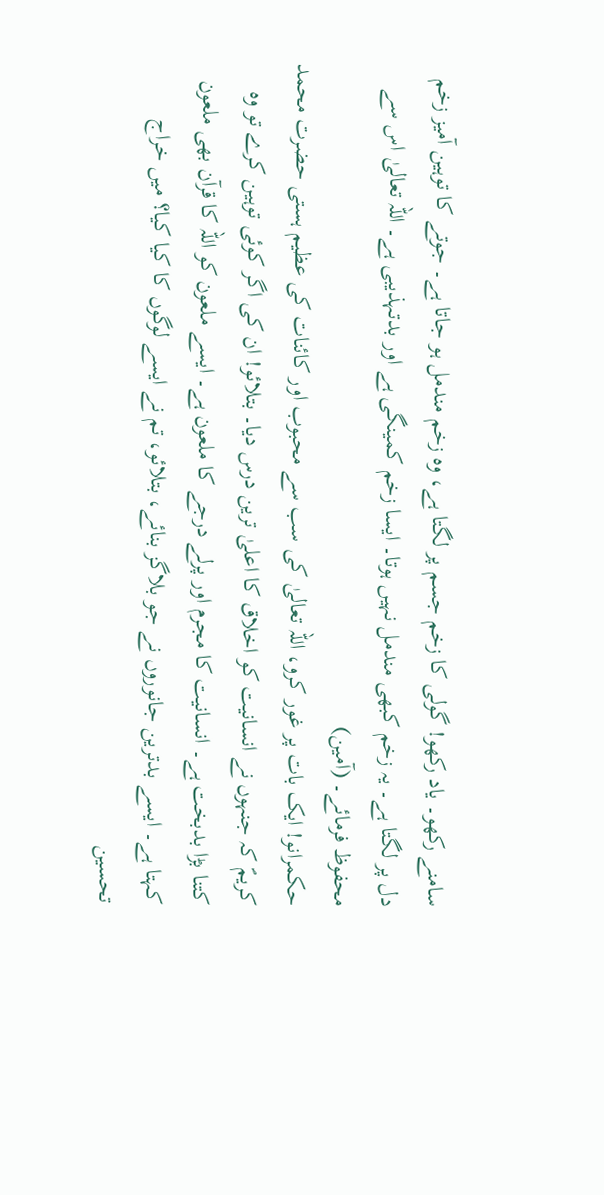سامنے رکھو۔ یاد رکھو! گولی کا زخم جسم پر لگتا ہے، وہ زخم مندمل ہو جاتا ہے۔ جوتے کا توہین آمیز زخم دل پر لگتا ہے۔ یہ زخم کبھی مندمل نہیں ہوتا۔ ایسا زخم کمینگی ہے اور بدتہذیبی ہے۔ اللہ تعالیٰ اس سے محفوظ فرمائے۔ (آمین)
حکمرانو! ایک بات پر غور کرو، اللہ تعالیٰ کی سب سے محبوب اور کائنات کی عظیم ہستی حضرت محمد کریمؐ کہ جنہوں نے انسانیت کو اخلاق کا اعلیٰ ترین درس دیا۔ بتلائو! ان کی اگر کوئی توہین کرے تو وہ کتنا بڑا بدبخت ہے۔ انسانیت کا مجرم اور پرلے درجے کا ملعون ہے۔ ایسے ملعون کو اللہ کا قرآن بھی ملعون کہتا ہے۔ ایسے بدترین جانوروں نے جو بلاگز بنائے، بتلائو، تم نے ایسے لوگوں کا کیا کیا؟ میں خراج تحسین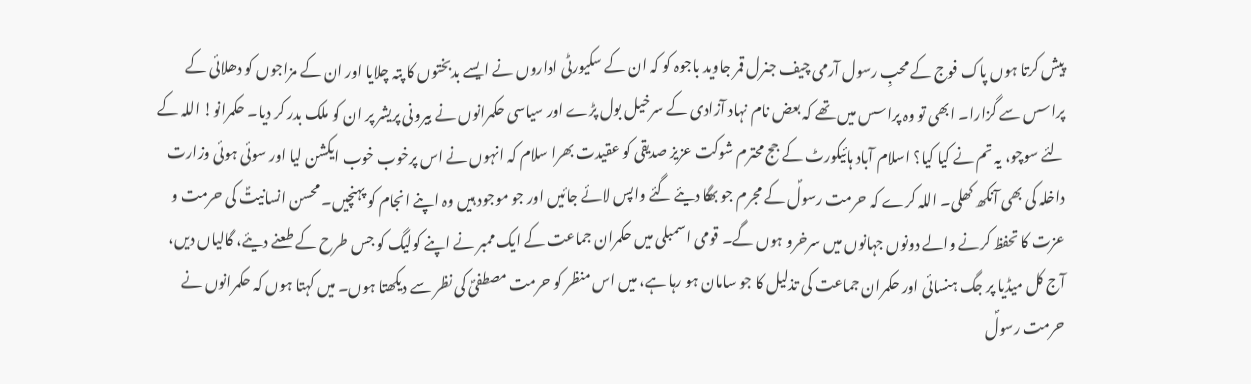پیش کرتا ہوں پاک فوج کے محبِ رسول آرمی چیف جنرل قمر جاوید باجوہ کو کہ ان کے سکیورٹی اداروں نے ایسے بدبختوں کا پتہ چلایا اور ان کے مزاجوں کو دھلائی کے پراسس سے گزارا۔ ابھی تو وہ پراسس میں تھے کہ بعض نام نہاد آزادی کے سرخیل بول پڑے اور سیاسی حکمرانوں نے بیرونی پریشر پر ان کو ملک بدر کر دیا۔ حکمرانو! اللہ کے لئے سوچو، یہ تم نے کیا کیا؟ اسلام آباد ہائیکورٹ کے جج محترم شوکت عزیز صدیقی کو عقیدت بھرا سلام کہ انہوں نے اس پرخوب خوب ایکشن لیا اور سوئی ہوئی وزارت داخلہ کی بھی آنکھ کھلی۔ اللہ کرے کہ حرمت رسولؐ کے مجرم جو بھگا دیئے گئے واپس لائے جائیں اور جو موجود ہیں وہ اپنے انجام کو پہنچیں۔ محسن انسانیتؐ کی حرمت و عزت کا تحفظ کرنے والے دونوں جہانوں میں سرخرو ہوں گے۔ قومی اسمبلی میں حکمران جماعت کے ایک ممبر نے اپنے کولیگ کو جس طرح کے طعنے دیئے، گالیاں دیں، آج کل میڈیا پر جگ ہنسائی اور حکمران جماعت کی تذلیل کا جو سامان ہو رہا ہے، میں اس منظر کو حرمت مصطفیؐ کی نظر سے دیکھتا ہوں۔ میں کہتا ہوں کہ حکمرانوں نے حرمت رسولؐ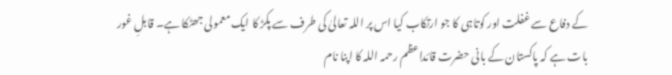کے دفاع سے غفلت اور کوتاہی کا جو ارتکاب کیا اس پر اللہ تعالیٰ کی طرف سے پکڑ کا ایک معمولی جھٹکا ہے۔ قابلِ غور بات ہے کہ پاکستان کے بانی حضرت قائداعظم رحمہ اللہ کا اپنا نام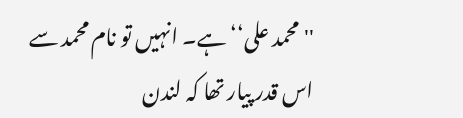''محمد علی‘‘ ہے۔ انہیں تو نام محمد سے اس قدر پیار تھا کہ لندن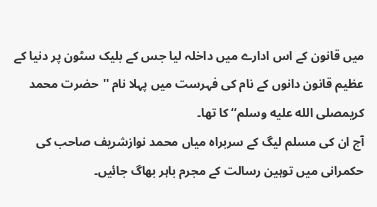میں قانون کے اس ادارے میں داخلہ لیا جس کے بلیک سٹون پر دنیا کے عظیم قانون دانوں کے نام کی فہرست میں پہلا نام ''حضرت محمد کریمصلى الله عليه وسلم‘‘ کا تھا۔
آج ان کی مسلم لیگ کے سربراہ میاں محمد نوازشریف صاحب کی حکمرانی میں توہین رسالت کے مجرم باہر بھاگ جائیں۔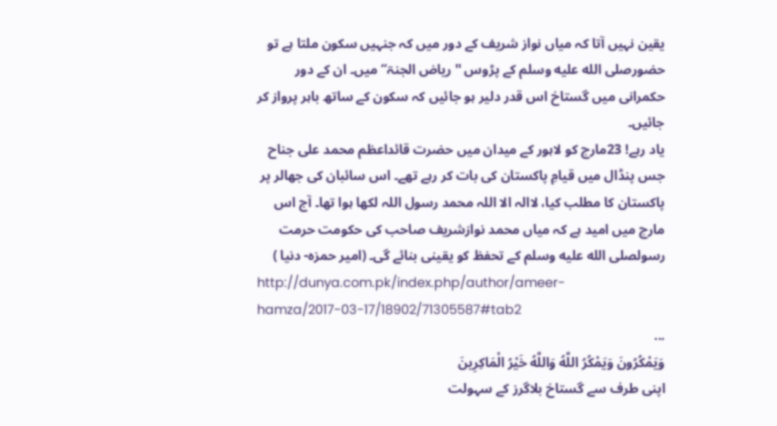یقین نہیں آتا کہ میاں نواز شریف کے دور میں کہ جنہیں سکون ملتا ہے تو حضورصلى الله عليه وسلم کے پڑوس ''ریاض الجنۃ‘‘ میں۔ ان کے دور حکمرانی میں گستاخ اس قدر دلیر ہو جائیں کہ سکون کے ساتھ باہر پرواز کر جائیں۔
یاد رہے! 23مارچ کو لاہور کے میدان میں حضرت قائداعظم محمد علی جناح جس پنڈال میں قیامِ پاکستان کی بات کر رہے تھے۔ اس سائبان کی جھالر پر پاکستان کا مطلب کیا، لاالہ الا اللہ محمد رسول اللہ لکھا ہوا تھا۔ آج اس مارچ میں امید ہے کہ میاں محمد نوازشریف صاحب کی حکومت حرمت رسولصلى الله عليه وسلم کے تحفظ کو یقینی بنائے گی۔ (امیر حمزہ- دنیا )
http://dunya.com.pk/index.php/author/ameer-hamza/2017-03-17/18902/71305587#tab2
...
وَيَمْكُرُونَ وَيَمْكُرُ اللَّهُ وَاللَّهُ خَيْرُ الْمَاكِرِينَ
اپنی طرف سے گستاخ بلاگرز کے سہولت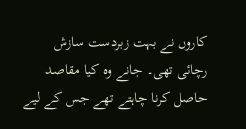کاروں نے بہت زبردست سازش رچائی تھی۔ جانے وہ کیا مقاصد حاصل کرنا چاہتے تھے جس کے لیے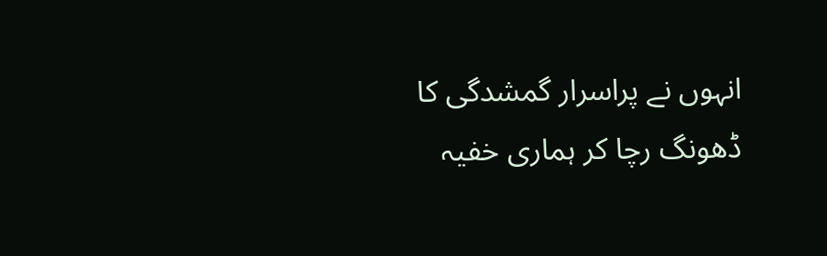انہوں نے پراسرار گمشدگی کا ڈھونگ رچا کر ہماری خفیہ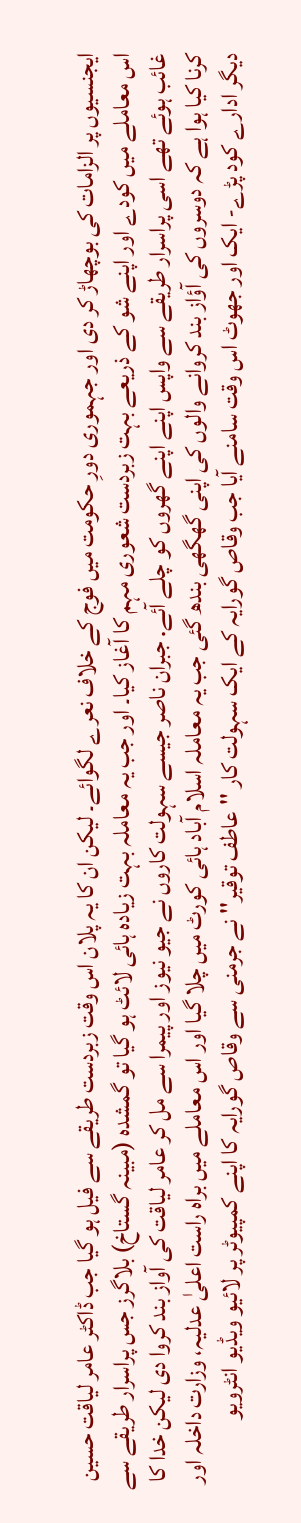ایجنسیوں پر الزامات کی بوچھاڑ کر دی اور جہموری دورِ حکومت میں فوج کے خلاف نعرے لگوائے۔ لیکن ان کا یہ پلان اس وقت زبردست طریقے سے فیل ہو گیا جب ڈاکٹر عامر لیاقت حسین اس معاملے میں کودے اور اپنے شو کے ذریعے بہت زبردست شعوری مہم کا آغاز کیا۔ اور جب یہ معاملہ بہت زیادہ ہائی لائٹ ہو گیا تو گمشدہ (مبینہ گستاخ) بلاگرز جس پراسرار طریقے سے غائب ہوئے تھے اسی پراسرار طریقے سے واپس اپنے اپنے گھروں کو چلے آئے. جبران ناصر جیسے سہولت کاروں نے جیو نیوز اور پیمرا سے مل کر عامر لیاقت کی آواز بند کروا دی لیکن خدا کا کرنا کیا ہوا ہے کہ دوسروں کی آؤاز بند کروانے والوں کی اپنی گھگھی بندھ گئی جب یہ معاملہ اسلام آباد ہائی کورٹ میں چلا گیا اور اس معاملے میں براہ راست اعلیٰ عدلیہ، وزارت داخلہ اور دیگر ادارے کود پڑے- ایک اور جھوٹ اس وقت سامنے آیا جب وقاص گورایہ کے ایک سہولت کار ''عاطف توقیر'' نے جرمنی سے وقاص گورایہ کا اپنے کمپیوٹر پر لائیو ویڈیو انٹرویو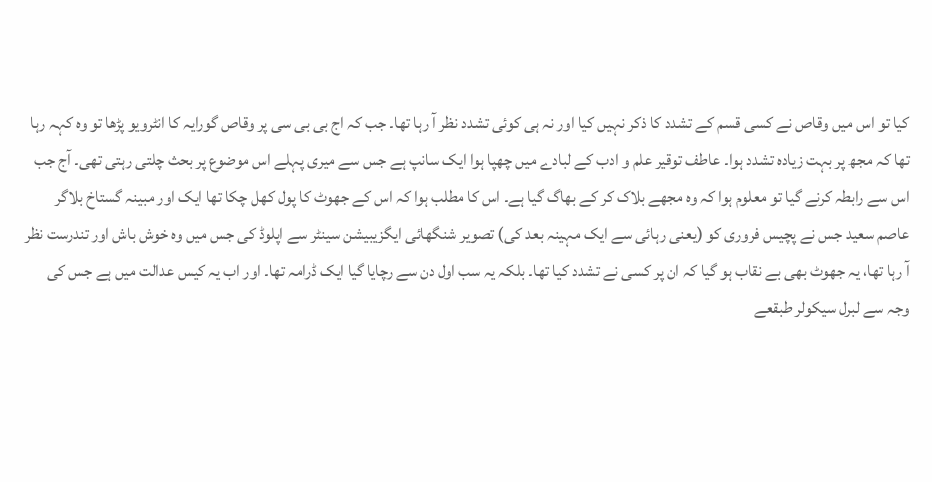کیا تو اس میں وقاص نے کسی قسم کے تشدد کا ذکر نہیں کیا اور نہ ہی کوئی تشدد نظر آ رہا تھا۔ جب کہ اج بی بی سی پر وقاص گورایہ کا انٹرویو پڑھا تو وہ کہہ رہا تھا کہ مجھ پر بہت زیادہ تشدد ہوا۔ عاطف توقیر علم و ادب کے لبادے میں چھپا ہوا ایک سانپ ہے جس سے میری پہلے اس موضوع پر بحث چلتی رہتی تھی۔ آج جب اس سے رابطہ کرنے گیا تو معلوم ہوا کہ وہ مجھے بلاک کر کے بھاگ گیا ہے۔ اس کا مطلب ہوا کہ اس کے جھوٹ کا پول کھل چکا تھا ایک اور مبینہ گستاخ بلاگر عاصم سعید جس نے پچیس فروری کو (یعنی رہائی سے ایک مہینہ بعد کی) تصویر شنگھائی ایگزیبیشن سینٹر سے اپلوڈ کی جس میں وہ خوش باش اور تندرست نظر آ رہا تھا، یہ جھوٹ بھی بے نقاب ہو گیا کہ ان پر کسی نے تشدد کیا تھا۔ بلکہ یہ سب اول دن سے رچایا گیا ایک ڈرامہ تھا۔ اور اب یہ کیس عدالت میں ہے جس کی وجہ سے لبرل سیکولر طبقعے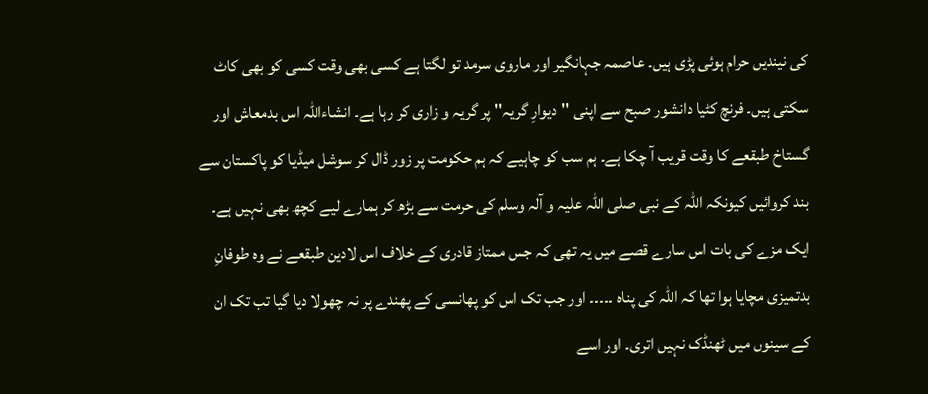کی نیندیں حرام ہوئی پڑی ہیں۔ عاصمہ جہانگیر اور ماروی سرمد تو لگتا ہے کسی بھی وقت کسی کو بھی کاٹ سکتی ہیں۔ فرنچ کٹیا دانشور صبح سے اپنی ''دیوارِ گریہ'' پر گریہ و زاری کر رہا ہے۔ انشاءاللہ اس بدمعاش اور گستاخ طبقعے کا وقت قریب آ چکا ہے۔ ہم سب کو چاہیے کہ ہم حکومت پر زور ڈال کر سوشل میڈیا کو پاکستان سے بند کروائیں کیونکہ اللہ کے نبی صلی اللہ علیہ و آلہ وسلم کی حرمت سے بڑھ کر ہمارے لیے کچھ بھی نہیں ہے۔ ایک مزے کی بات اس سارے قصے میں یہ تھی کہ جس ممتاز قادری کے خلاف اس لادین طبقعے نے وہ طوفانِ بدتمیزی مچایا ہوا تھا کہ اللہ کی پناہ ۔۔۔۔۔ اور جب تک اس کو پھانسی کے پھندے پر نہ چھولا دیا گیا تب تک ان کے سینوں میں ٹھنڈک نہیں اتری۔ اور اسے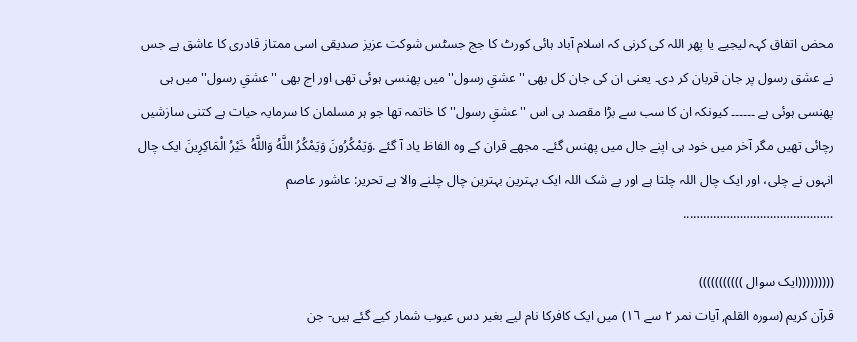محض اتفاق کہہ لیجیے یا پھر اللہ کی کرنی کہ اسلام آباد ہائی کورٹ کا جج جسٹس شوکت عزیز صدیقی اسی ممتاز قادری کا عاشق ہے جس نے عشق رسول پر جان قربان کر دی۔ یعنی ان کی جان کل بھی ''عشقِ رسول'' میں پھنسی ہوئی تھی اور اج بھی ''عشقِ رسول'' میں ہی پھنسی ہوئی ہے ۔۔۔۔۔۔ کیونکہ ان کا سب سے بڑا مقصد ہی اس ''عشقِ رسول'' کا خاتمہ تھا جو ہر مسلمان کا سرمایہ حیات ہے کتنی سازشیں رچائی تھیں مگر آخر میں خود ہی اپنے جال میں پھنس گئے۔ مجھے قران کے وہ الفاظ یاد آ گئے .وَيَمْكُرُونَ وَيَمْكُرُ اللَّهُ وَاللَّهُ خَيْرُ الْمَاكِرِينَ ایک چال انہوں نے چلی، اور ایک چال اللہ چلتا ہے اور بے شک اللہ ایک بہترین بہترین چال چلنے والا ہے تحریر: عاشور عاصم
……………………………………...

(((((((((ایک سوال )))))))))))
قرآن کریم (سوره القلم, آیات نمر ٢ سے ١٦) میں ایک کافرکا نام لیے بغیر دس عیوب شمار کیے گئے ہیں- جن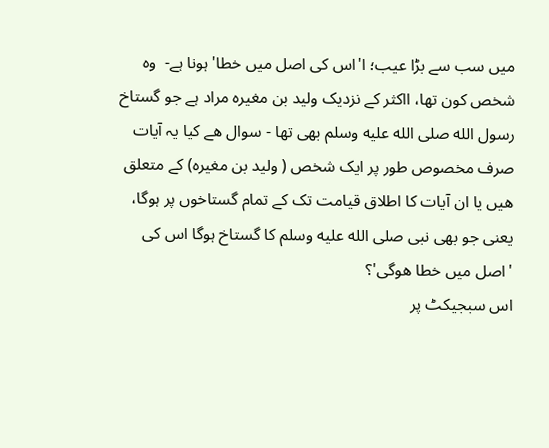میں سب سے بڑا عیب؛ ا'اس کی اصل میں خطا' ہونا ہے-  وہ شخص کون تھا، ااکثر کے نزدیک ولید بن مغیرہ مراد ہے جو گستاخ  رسول الله صلى الله عليه وسلم بھی تھا - سوال ھے کیا یہ آیات صرف مخصوص طور پر ایک شخص ( ولید بن مغیرہ) کے متعلق ھیں یا ان آیات کا اطلاق قیامت تک کے تمام گستاخوں پر ہوگا، یعنی جو بھی نبی صلى الله عليه وسلم کا گستاخ ہوگا اس کی 'اصل میں خطا ھوگی'؟
اس سبجیکٹ پر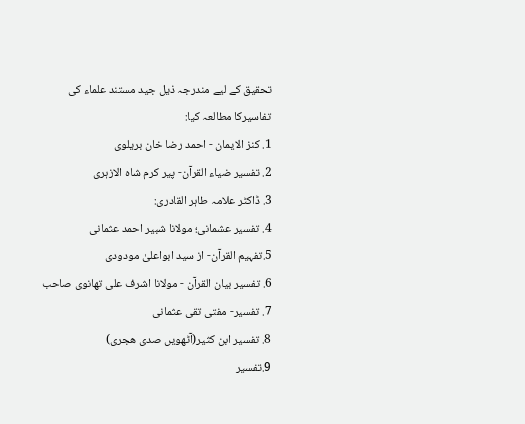تحقیق کے لیے مندرجہ ذیل جید مستند علماء کی تفاسیرکا مطالعہ کیا:
1. کنز الایمان - احمد رضا خان بریلوی
2. تفسیر ضیاء القرآن- پیر کرم شاہ الازہری
3. ڈاکٹر علامہ طاہر القادری:
4. تفسیر عشمانی؛ مولانا شبیر احمد عثمانی
5.تفہیم القرآن- از سید ابواعلیٰ مودودی
6. تفسیر بیان القرآن - مولانا اشرف علی تھانوی صاحب
7. تفسیر- مفتی تقی عثمانی
8. تفسیر ابن كثیر(آٹھویں صدی ھجری)
9.تفسیر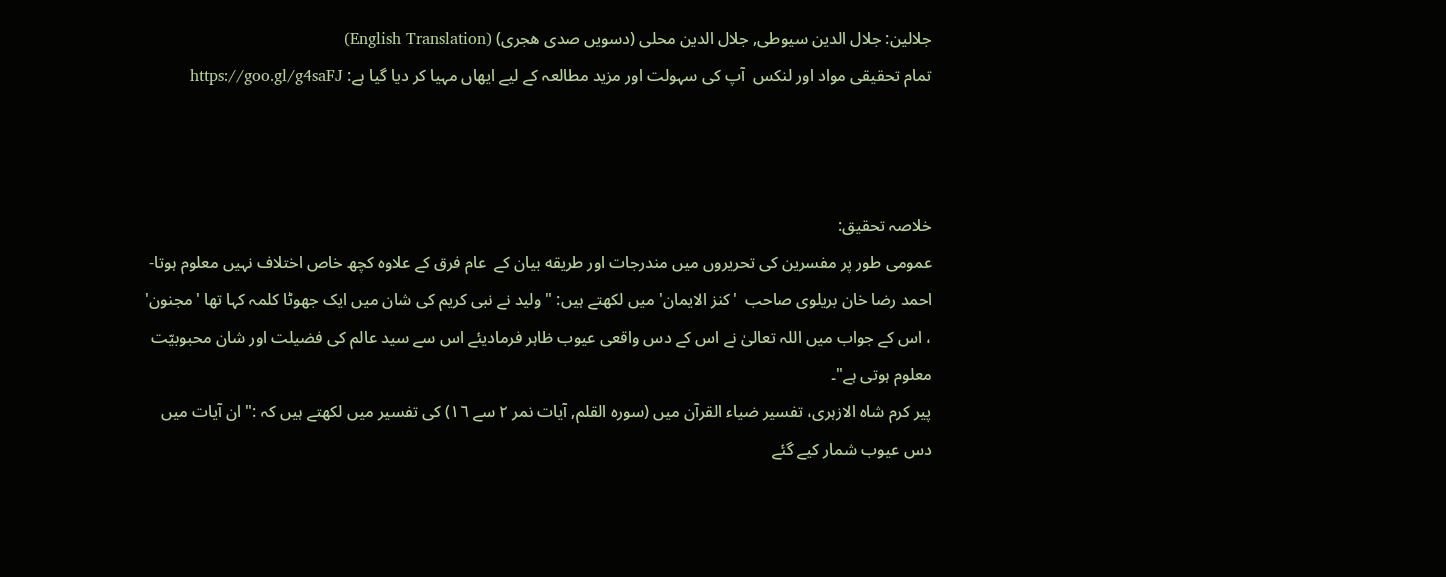جلالین: جلال الدین سیوطی, جلال الدین محلی (دسویں صدی ھجری) (English Translation)
تمام تحقیقی مواد اور لنکس  آپ کی سہولت اور مزید مطالعہ کے لیے ایھاں مہیا کر دیا گیا ہے: https://goo.gl/g4saFJ



خلاصہ تحقیق:
عمومی طور پر مفسرین کی تحریروں میں مندرجات اور طریقه بیان کے  عام فرق کے علاوہ کچھ خاص اختلاف نہیں معلوم ہوتا- احمد رضا خان بریلوی صاحب  'کنز الایمان' میں لکھتے ہیں: " ولید نے نبی کریم کی شان میں ایک جھوٹا کلمہ کہا تھا 'مجنون' ، اس کے جواب میں اللہ تعالیٰ نے اس کے دس واقعی عیوب ظاہر فرمادیئے اس سے سید عالم کی فضیلت اور شان محبوبیّت معلوم ہوتی ہے"۔
پیر کرم شاہ الازہری، تفسیر ضیاء القرآن میں (سوره القلم, آیات نمر ٢ سے ١٦) کی تفسیر میں لکھتے ہیں کہ :" ان آیات میں دس عیوب شمار کیے گئے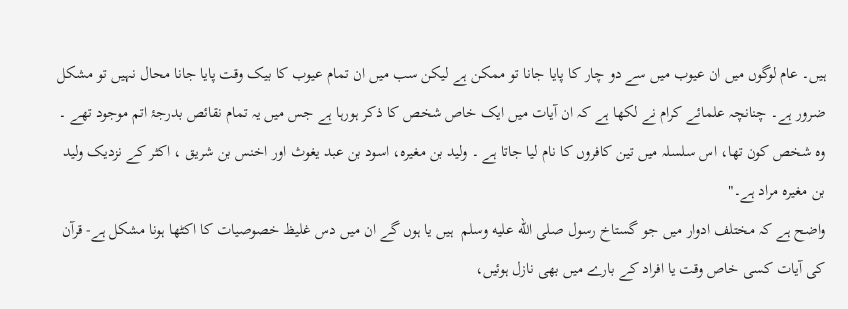ہیں۔ عام لوگوں میں ان عیوب میں سے دو چار کا پایا جانا تو ممکن ہے لیکن سب میں ان تمام عیوب کا بیک وقت پایا جانا محال نہیں تو مشکل ضرور ہے۔ چنانچہ علمائے کرام نے لکھا ہے کہ ان آیات میں ایک خاص شخص کا ذکر ہورہا ہے جس میں یہ تمام نقائص بدرجۂ اتم موجود تھے ۔ وہ شخص کون تھا، اس سلسلہ میں تین کافروں کا نام لیا جاتا ہے ۔ ولید بن مغیرہ، اسود بن عبد یغوث اور اخنس بن شریق ، اکثر کے نزدیک ولید بن مغیرہ مراد ہے۔"
واضح ہے کہ مختلف ادوار میں جو گستاخ رسول صلى الله عليه وسلم  ہیں یا ہوں گے ان میں دس غلیظ خصوصیات کا اکٹھا ہونا مشکل ہے- قرآن کی آیات کسی خاص وقت یا افراد کے بارے میں بھی نازل ہوئیں،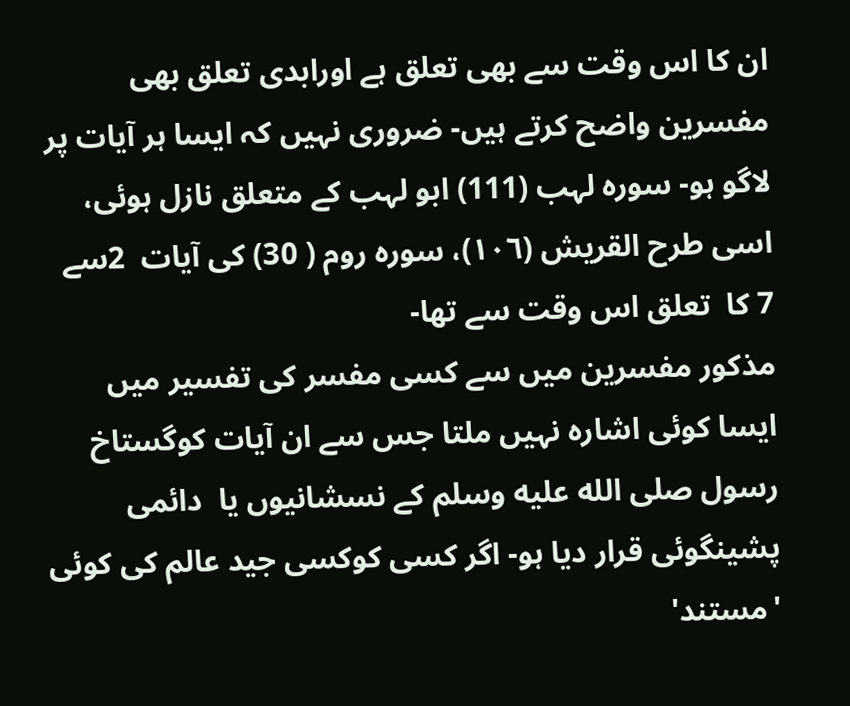ان کا اس وقت سے بھی تعلق ہے اورابدی تعلق بھی مفسرین واضح کرتے ہیں- ضروری نہیں کہ ایسا ہر آیات پر لاگو ہو- سورہ لہب (111) ابو لہب کے متعلق نازل ہوئی، اسی طرح القریش (١٠٦)، سورہ روم ( 30) کی آیات  2سے 7 کا  تعلق اس وقت سے تھا-
مذکور مفسرین میں سے کسی مفسر کی تفسیر میں ایسا کوئی اشارہ نہیں ملتا جس سے ان آیات کوگستاخ رسول صلى الله عليه وسلم کے نسشانیوں یا  دائمی پشینگوئی قرار دیا ہو- اگر کسی کوکسی جید عالم کی کوئی 'مستند'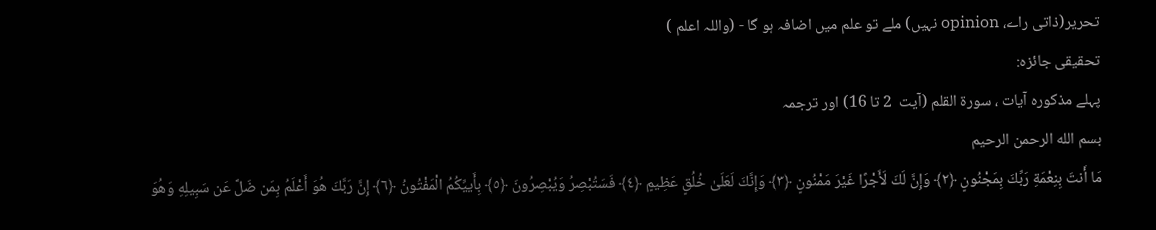تحریر(ذاتی راے، opinion نہیں) ملے تو علم میں اضافہ ہو گا - (واللہ اعلم )
تحقیقی جائزہ:
پہلے مذکورہ آیات ، سورة القلم (آیت  2 تا 16) اور ترجمہ
بسم الله الرحمن الرحيم
مَا أَنتَ بِنِعْمَةِ رَبِّكَ بِمَجْنُونٍ ﴿٢﴾ وَإِنَّ لَكَ لَأَجْرًا غَيْرَ مَمْنُونٍ ﴿٣﴾ وَإِنَّكَ لَعَلَىٰ خُلُقٍ عَظِيمٍ ﴿٤﴾ فَسَتُبْصِرُ وَيُبْصِرُونَ ﴿٥﴾ بِأَييِّكُمُ الْمَفْتُونُ ﴿٦﴾ إِنَّ رَبَّكَ هُوَ أَعْلَمُ بِمَن ضَلَّ عَن سَبِيلِهِ وَهُوَ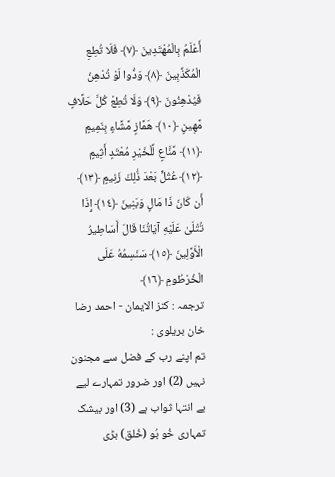أَعْلَمُ بِالْمُهْتَدِينَ ﴿٧﴾ فَلَا تُطِعِ الْمُكَذِّبِينَ ﴿٨﴾ وَدُّوا لَوْ تُدْهِنُ فَيُدْهِنُونَ ﴿٩﴾ وَلَا تُطِعْ كُلَّ حَلَّافٍ مَّهِينٍ ﴿١٠﴾ هَمَّازٍ مَّشَّاءٍ بِنَمِيمٍ ﴿١١﴾ مَّنَّاعٍ لِّلْخَيْرِ مُعْتَدٍ أَثِيمٍ ﴿١٢﴾ عُتُلٍّ بَعْدَ ذَٰلِكَ زَنِيمٍ ﴿١٣﴾ أَن كَانَ ذَا مَالٍ وَبَنِينَ ﴿١٤﴾ إِذَا تُتْلَىٰ عَلَيْهِ آيَاتُنَا قَالَ أَسَاطِيرُ الْأَوَّلِينَ ﴿١٥﴾ سَنَسِمُهُ عَلَى الْخُرْطُومِ ﴿١٦﴾
ترجمہ : کنز الایمان - احمد رضا خان بریلوی :
تم اپنے رب کے فضل سے مجنون نہیں (2) اور ضرور تمہارے لیے بے انتہا ثواب ہے (3) اور بیشک تمہاری خُو بُو (خُلق) بڑی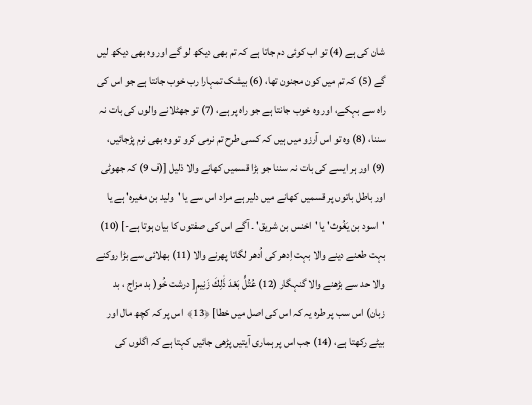شان کی ہے (4) تو اب کوئی دم جاتا ہے کہ تم بھی دیکھ لو گے اور وہ بھی دیکھ لیں گے (5) کہ تم میں کون مجنون تھا، (6) بیشک تمہارا رب خوب جانتا ہے جو اس کی راہ سے بہکے، اور وہ خوب جانتا ہے جو راہ پر ہے، (7) تو جھٹلانے والوں کی بات نہ سننا، (8) وہ تو اس آرزو میں ہیں کہ کسی طرح تم نرمی کرو تو وہ بھی نرم پڑجائیں، (9) اور ہر ایسے کی بات نہ سننا جو بڑا قسمیں کھانے والا ذلیل [(ف 9) کہ جھوٹی اور باطل باتوں پر قسمیں کھانے میں دلیر ہے مراد اس سے یا 'ولید بن مغیرہ' ہے یا 'اسود بن یَغُوث' یا 'اخنس بن شریق' ۔ آگے اس کی صفتوں کا بیان ہوتا ہے-] (10) بہت طعنے دینے والا بہت اِدھر کی اُدھر لگاتا پھرنے والا (11) بھلائی سے بڑا روکنے والا حد سے بڑھنے والا گنہگار (12) عُتُلٍّ بَعْدَ ذَٰلِكَ زَنِيمٍ[ درشت خُو( بد مزاج ، بد زبان) اس سب پر طرہ یہ کہ اس کی اصل میں خطا] ﴿13﴾  اس پر کہ کچھ مال اور بیٹے رکھتا ہے، (14) جب اس پر ہماری آیتیں پڑھی جائیں کہتا ہے کہ اگلوں کی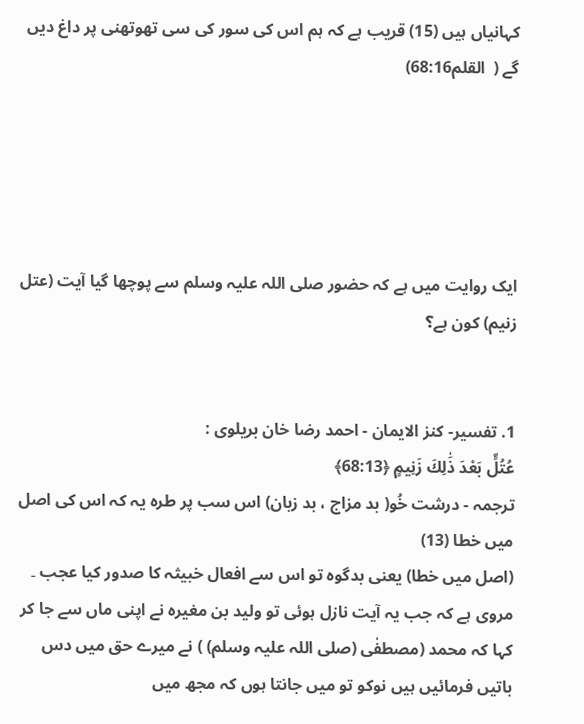کہانیاں ہیں (15) قریب ہے کہ ہم اس کی سور کی سی تھوتھنی پر داغ دیں گے (  القلم68:16)





ایک روایت میں ہے کہ حضور صلی اللہ علیہ وسلم سے پوچھا گیا آیت (عتل زنیم) کون ہے؟


1. تفسیر- کنز الایمان - احمد رضا خان بریلوی :
عُتُلٍّ بَعْدَ ذَٰلِكَ زَنِيمٍ ﴿68:13﴾
ترجمہ - درشت خُو( بد مزاج ، بد زبان) اس سب پر طرہ یہ کہ اس کی اصل میں خطا (13)
(اصل میں خطا) یعنی بدگوہ تو اس سے افعال خبیثہ کا صدور کیا عجب ۔ مروی ہے کہ جب یہ آیت نازل ہوئی تو ولید بن مغیرہ نے اپنی ماں سے جا کر کہا کہ محمد (مصطفٰی (صلی اللہ علیہ وسلم) ) نے میرے حق میں دس باتیں فرمائیں ہیں نوکو تو میں جانتا ہوں کہ مجھ میں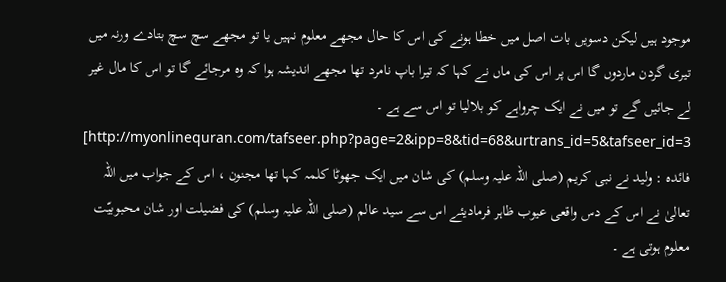موجود ہیں لیکن دسویں بات اصل میں خطا ہونے کی اس کا حال مجھے معلوم نہیں یا تو مجھے سچ سچ بتادے ورنہ میں تیری گردن ماردوں گا اس پر اس کی ماں نے کہا کہ تیرا باپ نامرد تھا مجھے اندیشہ ہوا کہ وہ مرجائے گا تو اس کا مال غیر لے جائیں گے تو میں نے ایک چرواہے کو بلالیا تو اس سے ہے ۔  http://myonlinequran.com/tafseer.php?page=2&ipp=8&tid=68&urtrans_id=5&tafseer_id=3]
فائدہ : ولید نے نبی کریم (صلی اللہ علیہ وسلم) کی شان میں ایک جھوٹا کلمہ کہا تھا مجنون ، اس کے جواب میں اللہ تعالیٰ نے اس کے دس واقعی عیوب ظاہر فرمادیئے اس سے سید عالم (صلی اللہ علیہ وسلم) کی فضیلت اور شان محبوبیّت معلوم ہوتی ہے ۔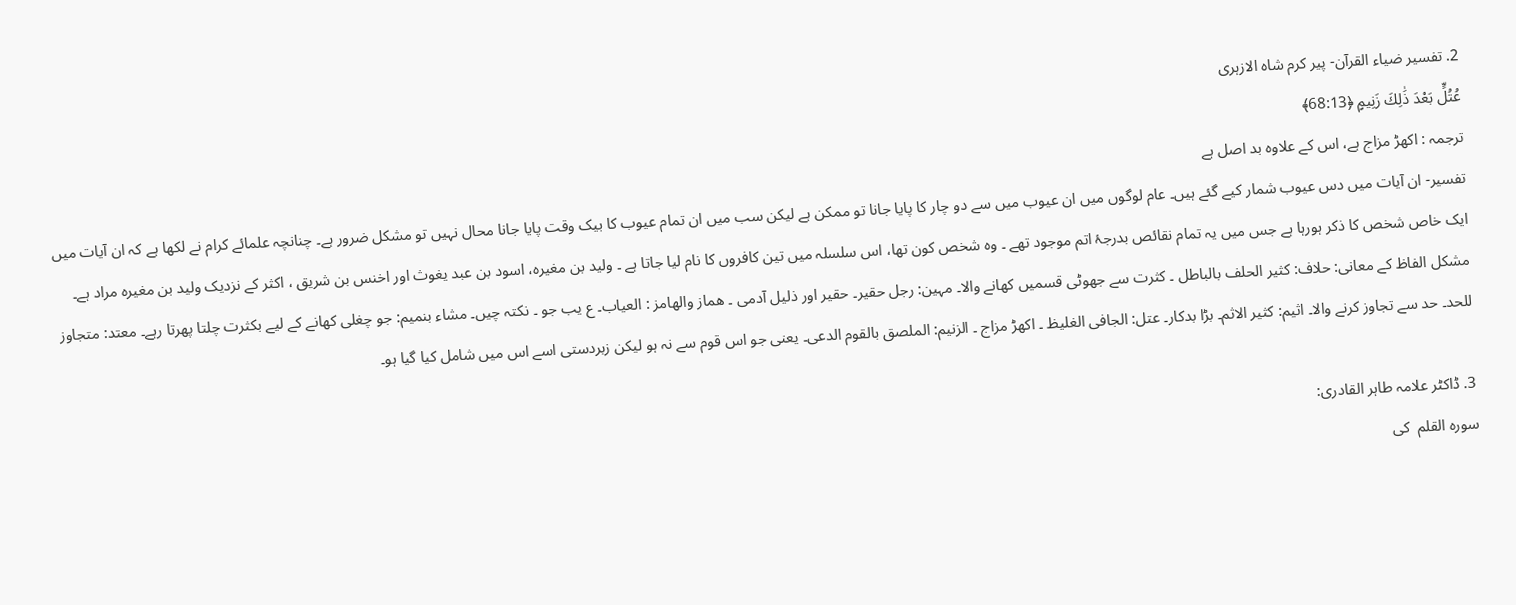2. تفسیر ضیاء القرآن- پیر کرم شاہ الازہری
عُتُلٍّ بَعْدَ ذَٰلِكَ زَنِيمٍ ﴿68:13﴾
ترجمہ : اکھڑ مزاج ہے، اس کے علاوہ بد اصل ہے
تفسیر- ان آیات میں دس عیوب شمار کیے گئے ہیں۔ عام لوگوں میں ان عیوب میں سے دو چار کا پایا جانا تو ممکن ہے لیکن سب میں ان تمام عیوب کا بیک وقت پایا جانا محال نہیں تو مشکل ضرور ہے۔ چنانچہ علمائے کرام نے لکھا ہے کہ ان آیات میں ایک خاص شخص کا ذکر ہورہا ہے جس میں یہ تمام نقائص بدرجۂ اتم موجود تھے ۔ وہ شخص کون تھا، اس سلسلہ میں تین کافروں کا نام لیا جاتا ہے ۔ ولید بن مغیرہ، اسود بن عبد یغوث اور اخنس بن شریق ، اکثر کے نزدیک ولید بن مغیرہ مراد ہے۔
مشکل الفاظ کے معانی: حلاف: کثیر الحلف بالباطل ۔ کثرت سے جھوٹی قسمیں کھانے والا۔ مہین: رجل حقیر۔ حقیر اور ذلیل آدمی ۔ ھماز والھامز : العیاب۔ ع یب جو ۔ نکتہ چیں۔ مشاء بنمیم: جو چغلی کھانے کے لیے بکثرت چلتا پھرتا رہے۔ معتد: متجاوز للحد۔ حد سے تجاوز کرنے والا۔ اثیم: کثیر الاثم۔ بڑا بدکار۔ عتل: الجافی الغلیظ ۔ اکھڑ مزاج ۔ الزنیم: الملصق بالقوم الدعی۔ یعنی جو اس قوم سے نہ ہو لیکن زبردستی اسے اس میں شامل کیا گیا ہو۔

3. ڈاکٹر علامہ طاہر القادری:
سورہ القلم  کی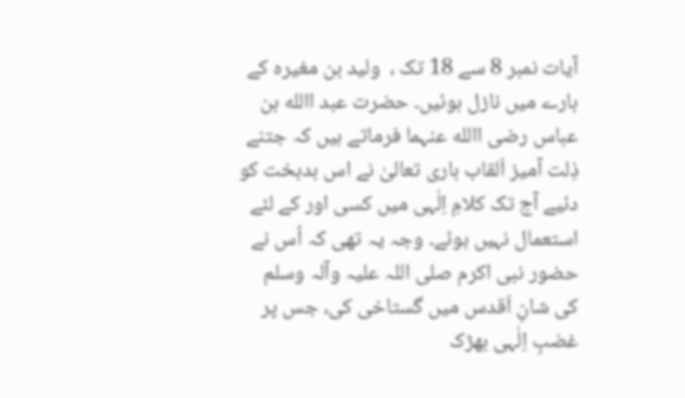آیات نمبر 8 سے 18 تک ،  ولید بن مغیرہ کے بارے میں نازل ہوئیں۔ حضرت عبد االله بن عباس رضی االله عنہما فرماتے ہیں کہ جتنے ذِلت آمیز اَلقاب باری تعالیٰ نے اس بدبخت کو دئیے آج تک کلامِ اِلٰہی میں کسی اور کے لئے استعمال نہیں ہوئے۔ وجہ یہ تھی کہ اُس نے حضور نبی اکرم صلی اللہ علیہ وآلہ وسلم کی شانِ اَقدس میں گستاخی کی، جس پر غضبِ اِلٰہی بھڑک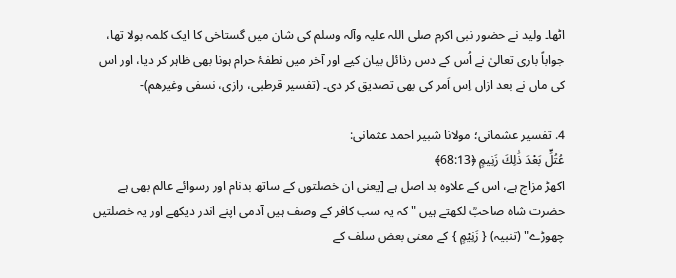اٹھا۔ ولید نے حضور نبی اکرم صلی اللہ علیہ وآلہ وسلم کی شان میں گستاخی کا ایک کلمہ بولا تھا، جواباً باری تعالیٰ نے اُس کے دس رذائل بیان کیے اور آخر میں نطفۂ حرام ہونا بھی ظاہر کر دیا، اور اس کی ماں نے بعد ازاں اِس اَمر کی بھی تصدیق کر دی۔ (تفسیر قرطبی، رازی، نسفی وغیرھم)-

4. تفسیر عشمانی؛ مولانا شبیر احمد عثمانی:
عُتُلٍّ بَعْدَ ذَٰلِكَ زَنِيمٍ ﴿68:13﴾
اکھڑ مزاج ہے، اس کے علاوہ بد اصل ہے [یعنی ان خصلتوں کے ساتھ بدنام اور رسوائے عالم بھی ہے حضرت شاہ صاحبؒ لکھتے ہیں "کہ یہ سب کافر کے وصف ہیں آدمی اپنے اندر دیکھے اور یہ خصلتیں چھوڑے" (تنبیہ) { زَنِیْمٍ } کے معنی بعض سلف کے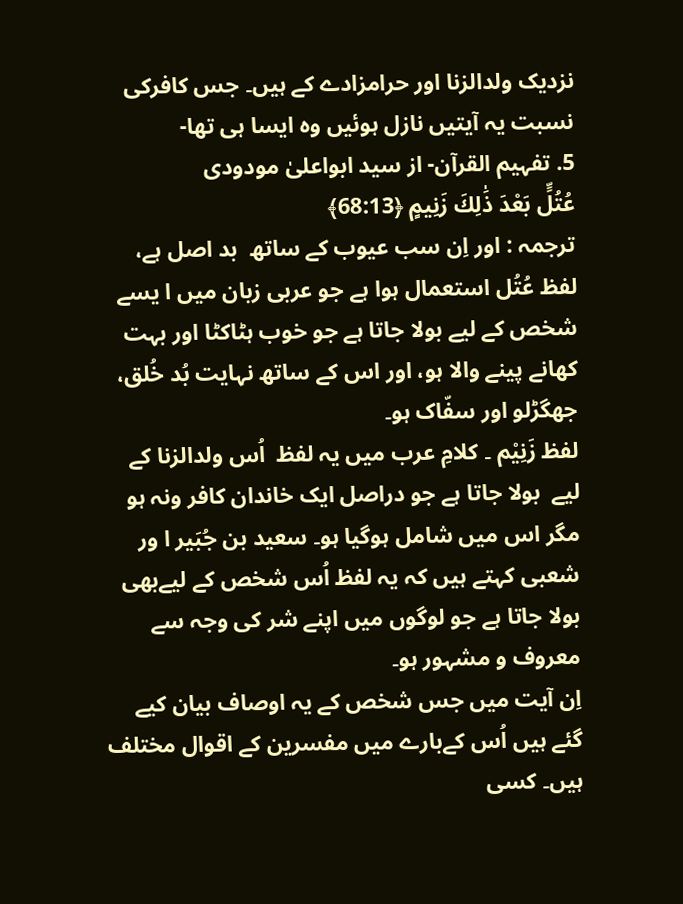نزدیک ولدالزنا اور حرامزادے کے ہیں۔ جس کافرکی نسبت یہ آیتیں نازل ہوئیں وہ ایسا ہی تھا-
5. تفہیم القرآن- از سید ابواعلیٰ مودودی
عُتُلٍّ بَعْدَ ذَٰلِكَ زَنِيمٍ ﴿68:13﴾
ترجمہ : اور اِن سب عیوب کے ساتھ  بد اصل ہے،
لفظ عُتُل استعمال ہوا ہے جو عربی زبان میں ا یسے شخص کے لیے بولا جاتا ہے جو خوب ہٹاکٹا اور بہت کھانے پینے والا ہو، اور اس کے ساتھ نہایت بُد خُلق، جھگڑلو اور سفّاک ہو۔
لفظ زَنِیْم ۔ کلامِ عرب میں یہ لفظ  اُس ولدالزنا کے لیے  بولا جاتا ہے جو دراصل ایک خاندان کافر ونہ ہو مگر اس میں شامل ہوگیا ہو۔ سعید بن جُبَیر ا ور شعبی کہتے ہیں کہ یہ لفظ اُس شخص کے لیےبھی بولا جاتا ہے جو لوگوں میں اپنے شر کی وجہ سے معروف و مشہور ہو۔
اِن آیت میں جس شخص کے یہ اوصاف بیان کیے گئے ہیں اُس کےبارے میں مفسرین کے اقوال مختلف ہیں۔ کسی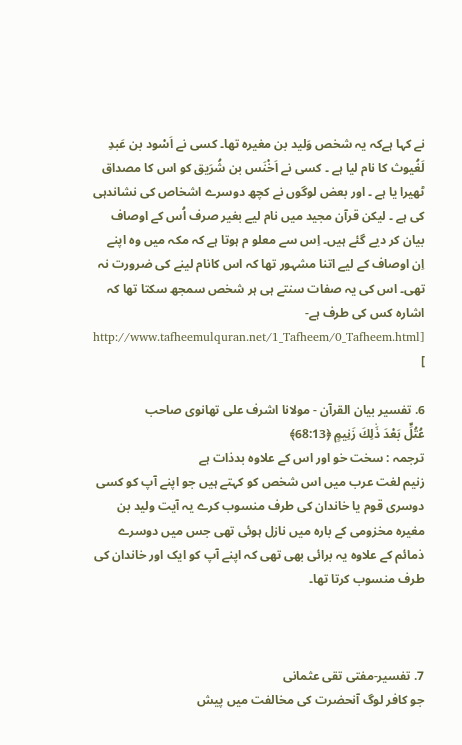نے کہا ہےکہ یہ شخص وَلید بن مغیرہ تھا۔ کسی نے اَسْود بن عَبدِ لَغُیوث کا نام لیا ہے ۔ کسی نے اَخْنَس بن شُرَیق کو اس کا مصداق ٹھیرا یا ہے ۔ اور بعض لوگوں نے کچھ دوسرے اشخاص کی نشاندہی کی ہے ۔ لیکن قرآن مجید میں نام لیے بغیر صرف اُس کے اوصاف بیان کر دیے گئے ہیں۔ اِس سے معلو م ہوتا ہے کہ مکہ میں وہ اپنے اِن اوصاف کے لیے اتنا مشہور تھا کہ اس کانام لینے کی ضرورت نہ تھی۔ اس کی یہ صفات سنتے ہی ہر شخص سمجھ سکتا تھا کہ اشارہ کس کی طرف ہے- [http://www.tafheemulquran.net/1_Tafheem/0_Tafheem.html ]

6. تفسیر بیان القرآن - مولانا اشرف علی تھانوی صاحب
عُتُلٍّ بَعْدَ ذَٰلِكَ زَنِيمٍ ﴿68:13﴾
ترجمہ : سخت خو اور اس کے علاوہ بدذات ہے
زنیم لغت عرب میں اس شخص کو کہتے ہیں جو اپنے آپ کو کسی دوسری قوم یا خاندان کی طرف منسوب کرے یہ آیت ولید بن مغیرہ مخزومی کے بارہ میں نازل ہوئی تھی جس میں دوسرے ذمائم کے علاوہ یہ برائی بھی تھی کہ اپنے آپ کو ایک اور خاندان کی طرف منسوب کرتا تھا۔



7. تفسیر-مفتی تقی عثمانی
جو کافر لوگ آنحضرت کی مخالفت میں پیش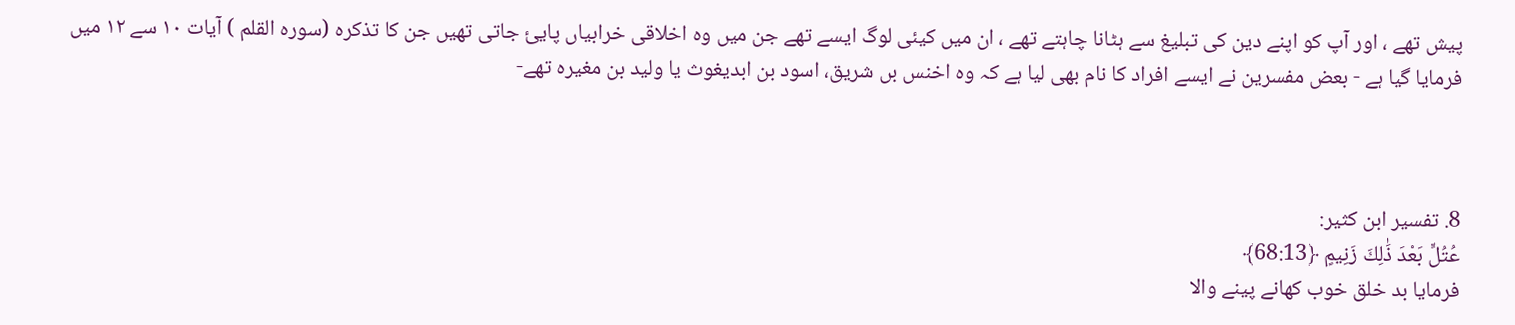پیش تھے ، اور آپ کو اپنے دین کی تبلیغ سے ہٹانا چاہتے تھے ، ان میں کیئی لوگ ایسے تھے جن میں وہ اخلاقی خرابیاں پایئ جاتی تھیں جن کا تذکرہ (سوره القلم ) آیات ١٠ سے ١٢ میں فرمایا گیا ہے - بعض مفسرین نے ایسے افراد کا نام بھی لیا ہے کہ وہ اخنس بں شریق، اسود بن ابدیغوث یا ولید بن مغیرہ تھے-



8. تفسیر ابن كثیر:
عُتُلٍّ بَعْدَ ذَٰلِكَ زَنِيمٍ ﴿68:13﴾
فرمایا بد خلق خوب کھانے پینے والا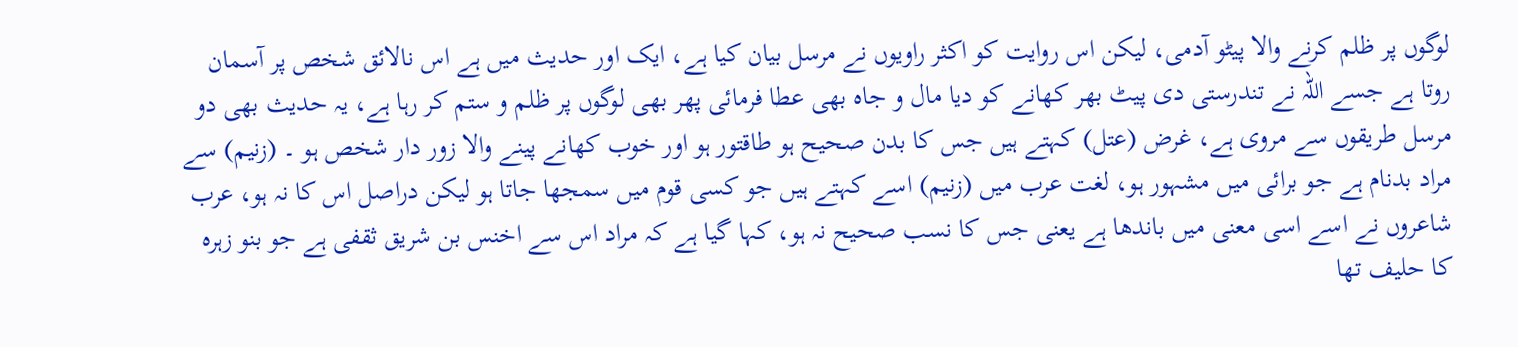لوگوں پر ظلم کرنے والا پیٹو آدمی، لیکن اس روایت کو اکثر راویوں نے مرسل بیان کیا ہے، ایک اور حدیث میں ہے اس نالائق شخص پر آسمان روتا ہے جسے اللہ نے تندرستی دی پیٹ بھر کھانے کو دیا مال و جاہ بھی عطا فرمائی پھر بھی لوگوں پر ظلم و ستم کر رہا ہے، یہ حدیث بھی دو مرسل طریقوں سے مروی ہے، غرض (عتل) کہتے ہیں جس کا بدن صحیح ہو طاقتور ہو اور خوب کھانے پینے والا زور دار شخص ہو ۔ (زنیم) سے مراد بدنام ہے جو برائی میں مشہور ہو، لغت عرب میں (زنیم) اسے کہتے ہیں جو کسی قوم میں سمجھا جاتا ہو لیکن دراصل اس کا نہ ہو، عرب شاعروں نے اسے اسی معنی میں باندھا ہے یعنی جس کا نسب صحیح نہ ہو، کہا گیا ہے کہ مراد اس سے اخنس بن شریق ثقفی ہے جو بنو زہرہ کا حلیف تھا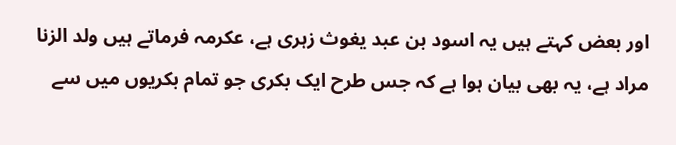اور بعض کہتے ہیں یہ اسود بن عبد یغوث زہری ہے، عکرمہ فرماتے ہیں ولد الزنا مراد ہے، یہ بھی بیان ہوا ہے کہ جس طرح ایک بکری جو تمام بکریوں میں سے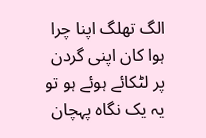الگ تھلگ اپنا چرا ہوا کان اپنی گردن پر لٹکائے ہوئے ہو تو یہ یک نگاہ پہچان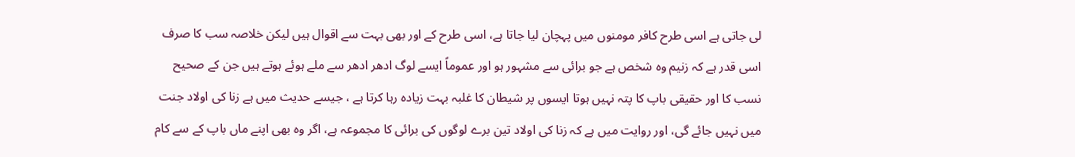لی جاتی ہے اسی طرح کافر مومنوں میں پہچان لیا جاتا ہے، اسی طرح کے اور بھی بہت سے اقوال ہیں لیکن خلاصہ سب کا صرف اسی قدر ہے کہ زنیم وہ شخص ہے جو برائی سے مشہور ہو اور عموماً ایسے لوگ ادھر ادھر سے ملے ہوئے ہوتے ہیں جن کے صحیح نسب کا اور حقیقی باپ کا پتہ نہیں ہوتا ایسوں پر شیطان کا غلبہ بہت زیادہ رہا کرتا ہے ، جیسے حدیث میں ہے زنا کی اولاد جنت میں نہیں جائے گی، اور روایت میں ہے کہ زنا کی اولاد تین برے لوگوں کی برائی کا مجموعہ ہے، اگر وہ بھی اپنے ماں باپ کے سے کام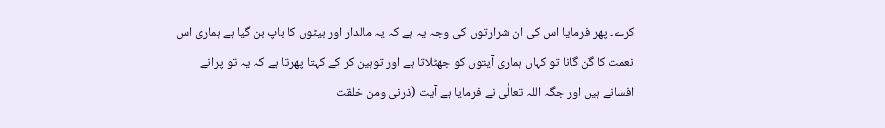کرے۔ پھر فرمایا اس کی ان شرارتوں کی وجہ یہ ہے کہ یہ مالدار اور بیٹوں کا باپ بن گیا ہے ہماری اس نعمت کا گن گانا تو کہاں ہماری آیتوں کو جھٹلاتا ہے اور توہین کر کے کہتا پھرتا ہے کہ یہ تو پرانے افسانے ہیں اور جگہ اللہ تعالٰی نے فرمایا ہے آیت (ذرنی ومن خلقت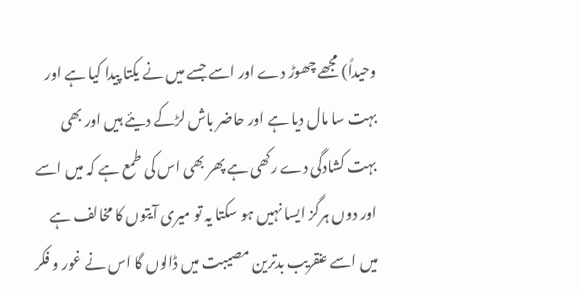وحیداً) مجھے چھوڑ دے اور اسے جسے میں نے یکتا پیدا کیا ہے اور بہت سا مال دیا ہے اور حاضر باش لڑکے دیئے ہیں اور بھی بہت کشادگی دے رکھی ہے پھر بھی اس کی طمع ہے کہ میں اسے اور دوں ہرگز ایسا نہیں ہو سکتا یہ تو میری آیتوں کا مخالف ہے میں اسے عنقریب بدترین مصیبت میں ڈالوں گا اس نے غور و فکر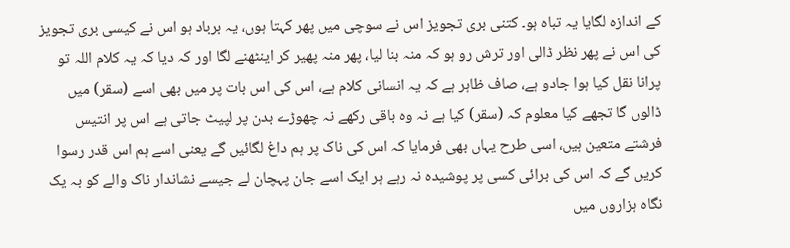کے اندازہ لگایا یہ تباہ ہو۔ کتنی بری تجویز اس نے سوچی میں پھر کہتا ہوں، یہ برباد ہو اس نے کیسی بری تجویز کی اس نے پھر نظر ڈالی اور ترش رو ہو کہ منہ بنا لیا، پھر منہ پھیر کر اینٹھنے لگا اور کہ دیا کہ یہ کلام اللہ تو پرانا نقل کیا ہوا جادو ہے، صاف ظاہر ہے کہ یہ انسانی کلام ہے، اس کی اس بات پر میں بھی اسے (سقر) میں ڈالوں گا تجھے کیا معلوم کہ (سقر) کیا ہے نہ وہ باقی رکھے نہ چھوڑے بدن پر لپیٹ جاتی ہے اس پر انتیس فرشتے متعین ہیں، اسی طرح یہاں بھی فرمایا کہ اس کی ناک پر ہم داغ لگائیں گے یعنی اسے ہم اس قدر رسوا کریں گے کہ اس کی برائی کسی پر پوشیدہ نہ رہے ہر ایک اسے جان پہچان لے جیسے نشاندار ناک والے کو بہ یک نگاہ ہزاروں میں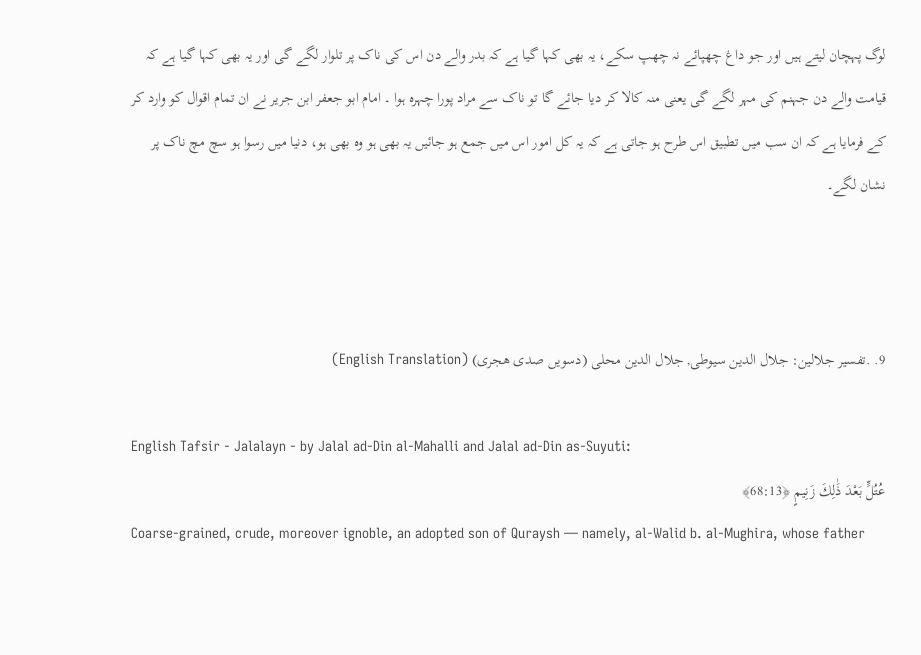لوگ پہچان لیتے ہیں اور جو داغ چھپائے نہ چھپ سکے، یہ بھی کہا گیا ہے کہ بدر والے دن اس کی ناک پر تلوار لگے گی اور یہ بھی کہا گیا ہے کہ قیامت والے دن جہنم کی مہر لگے گی یعنی منہ کالا کر دیا جائے گا تو ناک سے مراد پورا چہرہ ہوا ۔ امام ابو جعفر ابن جریر نے ان تمام اقوال کو وارد کر کے فرمایا ہے کہ ان سب میں تطبیق اس طرح ہو جاتی ہے کہ یہ کل امور اس میں جمع ہو جائیں یہ بھی ہو وہ بھی ہو، دنیا میں رسوا ہو سچ مچ ناک پر نشان لگے۔



9. .تفسیر جلالین: جلال الدین سیوطی, جلال الدین محلی (دسویں صدی ھجری) (English Translation)

English Tafsir - Jalalayn - by Jalal ad-Din al-Mahalli and Jalal ad-Din as-Suyuti:
عُتُلٍّ بَعْدَ ذَٰلِكَ زَنِيمٍ ﴿68:13﴾
Coarse-grained, crude, moreover ignoble, an adopted son of Quraysh — namely, al-Walid b. al-Mughira, whose father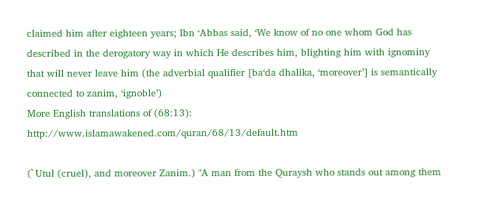claimed him after eighteen years; Ibn ‘Abbas said, ‘We know of no one whom God has described in the derogatory way in which He describes him, blighting him with ignominy that will never leave him (the adverbial qualifier [ba‘da dhalika, ‘moreover’] is semantically connected to zanim, ‘ignoble’)
More English translations of (68:13): http://www.islamawakened.com/quran/68/13/default.htm

(`Utul (cruel), and moreover Zanim.) "A man from the Quraysh who stands out among them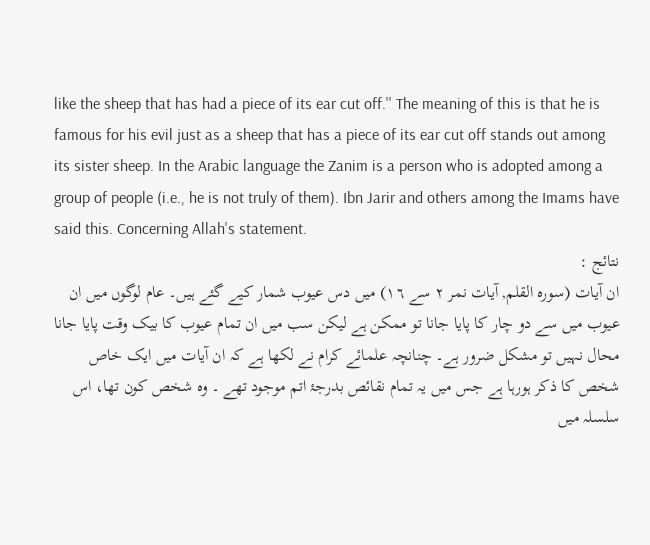like the sheep that has had a piece of its ear cut off.'' The meaning of this is that he is famous for his evil just as a sheep that has a piece of its ear cut off stands out among its sister sheep. In the Arabic language the Zanim is a person who is adopted among a group of people (i.e., he is not truly of them). Ibn Jarir and others among the Imams have said this. Concerning Allah's statement.
نتائج :
ان آیات (سوره القلم, آیات نمر ٢ سے ١٦) میں دس عیوب شمار کیے گئے ہیں۔ عام لوگوں میں ان عیوب میں سے دو چار کا پایا جانا تو ممکن ہے لیکن سب میں ان تمام عیوب کا بیک وقت پایا جانا محال نہیں تو مشکل ضرور ہے۔ چنانچہ علمائے کرام نے لکھا ہے کہ ان آیات میں ایک خاص شخص کا ذکر ہورہا ہے جس میں یہ تمام نقائص بدرجۂ اتم موجود تھے ۔ وہ شخص کون تھا، اس سلسلہ میں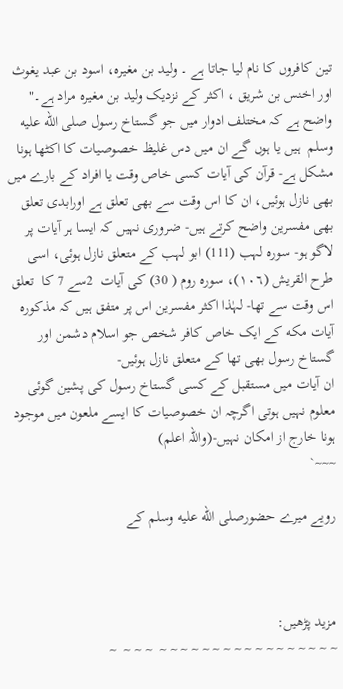تین کافروں کا نام لیا جاتا ہے ۔ ولید بن مغیرہ، اسود بن عبد یغوث اور اخنس بن شریق ، اکثر کے نزدیک ولید بن مغیرہ مراد ہے۔"
واضح ہے کہ مختلف ادوار میں جو گستاخ رسول صلى الله عليه وسلم  ہیں یا ہوں گے ان میں دس غلیظ خصوصیات کا اکٹھا ہونا مشکل ہے- قرآن کی آیات کسی خاص وقت یا افراد کے بارے میں بھی نازل ہوئیں، ان کا اس وقت سے بھی تعلق ہے اورابدی تعلق بھی مفسرین واضح کرتے ہیں- ضروری نہیں کہ ایسا ہر آیات پر لاگو ہو- سورہ لہب (111) ابو لہب کے متعلق نازل ہوئی، اسی طرح القریش (١٠٦)، سورہ روم ( 30) کی آیات  2سے 7 کا  تعلق اس وقت سے تھا- لہٰذا اکثر مفسرین اس پر متفق ہیں کہ مذکورہ آیات مکه کے ایک خاص کافر شخص جو اسلام دشمن اور گستاخ رسول بھی تھا کے متعلق نازل ہوئیں-
ان آیات میں مستقبل کے کسی گستاخ رسول کی پشین گوئی معلوم نہیں ہوتی اگرچہ ان خصوصیات کا ایسے ملعون میں موجود ہونا خارج از امکان نہیں-(واللہ اعلم)
~~~`

رویے میرے حضورصلى الله عليه وسلم کے



مزید پڑھیں:
~ ~ ~ ~ ~ ~ ~ ~ ~ ~ ~ ~ ~ ~ ~ ~ ~  ~ ~ ~  ~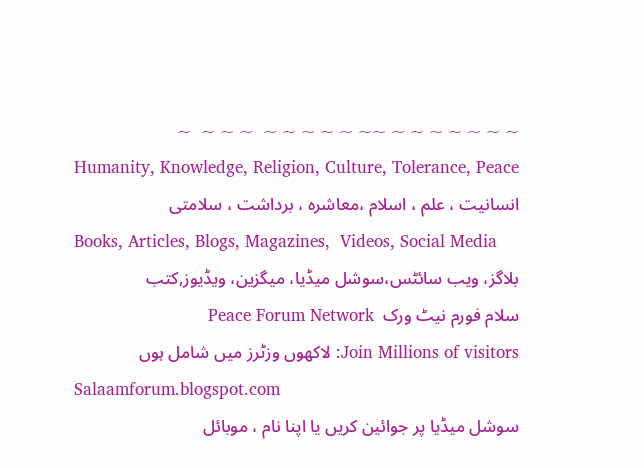~ ~ ~ ~ ~ ~ ~ ~~ ~ ~ ~ ~ ~  ~ ~ ~  ~
Humanity, Knowledge, Religion, Culture, Tolerance, Peace
انسانیت ، علم ، اسلام ،معاشرہ ، برداشت ، سلامتی
Books, Articles, Blogs, Magazines,  Videos, Social Media
بلاگز، ویب سائٹس،سوشل میڈیا، میگزین، ویڈیوز,کتب
سلام فورم نیٹ ورک  Peace Forum Network
Join Millions of visitors: لاکھوں وزٹرز میں شامل ہوں
Salaamforum.blogspot.com
سوشل میڈیا پر جوائین کریں یا اپنا نام ، موبائل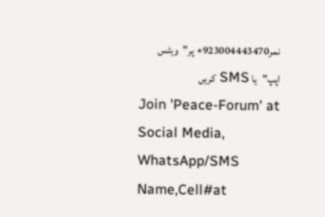نمر923004443470+ پر"وہٹس اپپ"یا SMS کریں
Join 'Peace-Forum' at Social Media, WhatsApp/SMS Name,Cell#at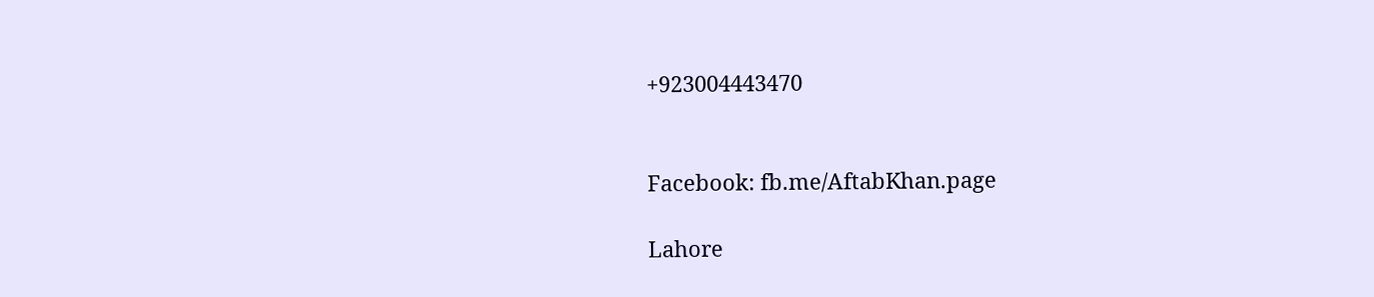+923004443470


Facebook: fb.me/AftabKhan.page

Lahore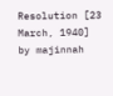Resolution [23 March, 1940] by majinnah